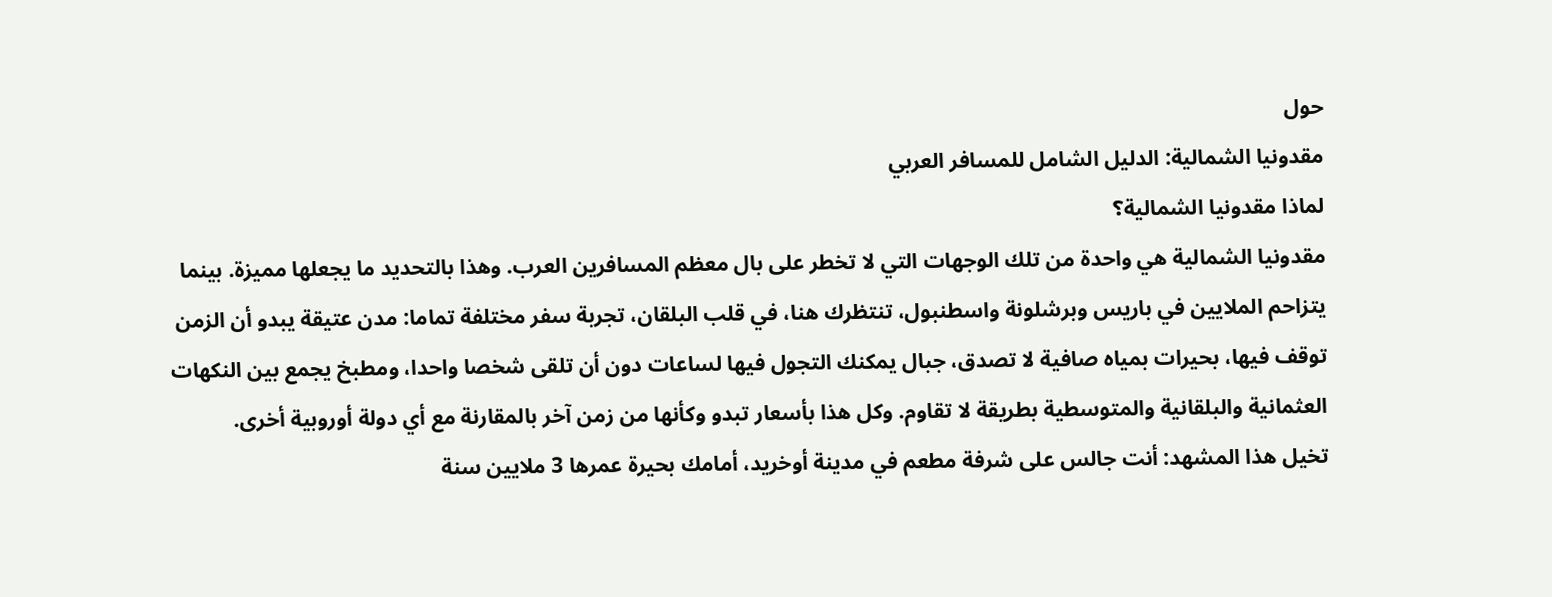حول
مقدونيا الشمالية: الدليل الشامل للمسافر العربي
لماذا مقدونيا الشمالية؟
مقدونيا الشمالية هي واحدة من تلك الوجهات التي لا تخطر على بال معظم المسافرين العرب. وهذا بالتحديد ما يجعلها مميزة. بينما يتزاحم الملايين في باريس وبرشلونة واسطنبول، تنتظرك هنا، في قلب البلقان، تجربة سفر مختلفة تماما: مدن عتيقة يبدو أن الزمن توقف فيها، بحيرات بمياه صافية لا تصدق، جبال يمكنك التجول فيها لساعات دون أن تلقى شخصا واحدا، ومطبخ يجمع بين النكهات العثمانية والبلقانية والمتوسطية بطريقة لا تقاوم. وكل هذا بأسعار تبدو وكأنها من زمن آخر بالمقارنة مع أي دولة أوروبية أخرى.
تخيل هذا المشهد: أنت جالس على شرفة مطعم في مدينة أوخريد، أمامك بحيرة عمرها 3 ملايين سنة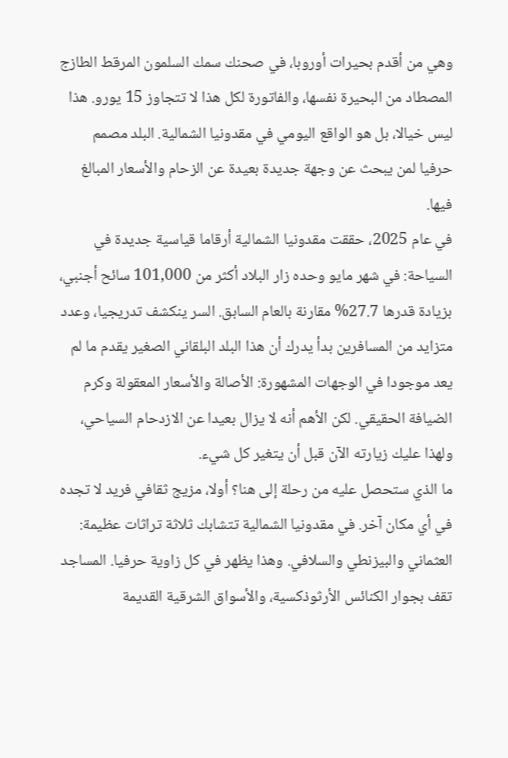وهي من أقدم بحيرات أوروبا، في صحنك سمك السلمون المرقط الطازج المصطاد من البحيرة نفسها، والفاتورة لكل هذا لا تتجاوز 15 يورو. هذا ليس خيالا، بل هو الواقع اليومي في مقدونيا الشمالية. البلد مصمم حرفيا لمن يبحث عن وجهة جديدة بعيدة عن الزحام والأسعار المبالغ فيها.
في عام 2025، حققت مقدونيا الشمالية أرقاما قياسية جديدة في السياحة: في شهر مايو وحده زار البلاد أكثر من 101,000 سائح أجنبي، بزيادة قدرها 27.7% مقارنة بالعام السابق. السر ينكشف تدريجيا، وعدد متزايد من المسافرين بدأ يدرك أن هذا البلد البلقاني الصغير يقدم ما لم يعد موجودا في الوجهات المشهورة: الأصالة والأسعار المعقولة وكرم الضيافة الحقيقي. لكن الأهم أنه لا يزال بعيدا عن الازدحام السياحي، ولهذا عليك زيارته الآن قبل أن يتغير كل شيء.
ما الذي ستحصل عليه من رحلة إلى هنا؟ أولا، مزيج ثقافي فريد لا تجده في أي مكان آخر. في مقدونيا الشمالية تتشابك ثلاثة تراثات عظيمة: العثماني والبيزنطي والسلافي. وهذا يظهر في كل زاوية حرفيا. المساجد تقف بجوار الكنائس الأرثوذكسية، والأسواق الشرقية القديمة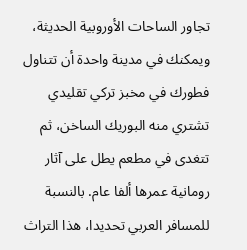تجاور الساحات الأوروبية الحديثة، ويمكنك في مدينة واحدة أن تتناول فطورك في مخبز تركي تقليدي تشتري منه البوريك الساخن، ثم تتغدى في مطعم يطل على آثار رومانية عمرها ألفا عام. بالنسبة للمسافر العربي تحديدا، هذا التراث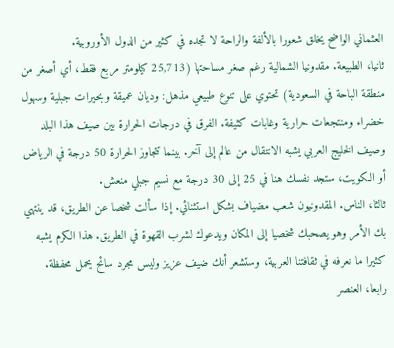العثماني الواضح يخلق شعورا بالألفة والراحة لا تجده في كثير من الدول الأوروبية.
ثانيا، الطبيعة. مقدونيا الشمالية رغم صغر مساحتها (25,713 كيلومتر مربع فقط، أي أصغر من منطقة الباحة في السعودية) تحتوي على تنوع طبيعي مذهل: وديان عميقة وبحيرات جبلية وسهول خضراء ومنتجعات حرارية وغابات كثيفة. الفرق في درجات الحرارة بين صيف هذا البلد وصيف الخليج العربي يشبه الانتقال من عالم إلى آخر. بينما تتجاوز الحرارة 50 درجة في الرياض أو الكويت، ستجد نفسك هنا في 25 إلى 30 درجة مع نسيم جبلي منعش.
ثالثا، الناس. المقدونيون شعب مضياف بشكل استثنائي. إذا سألت شخصا عن الطريق، قد ينتهي بك الأمر وهو يصحبك شخصيا إلى المكان ويدعوك لشرب القهوة في الطريق. هذا الكرم يشبه كثيرا ما نعرفه في ثقافتنا العربية، وستشعر أنك ضيف عزيز وليس مجرد سائح يحمل محفظة.
رابعا، العنصر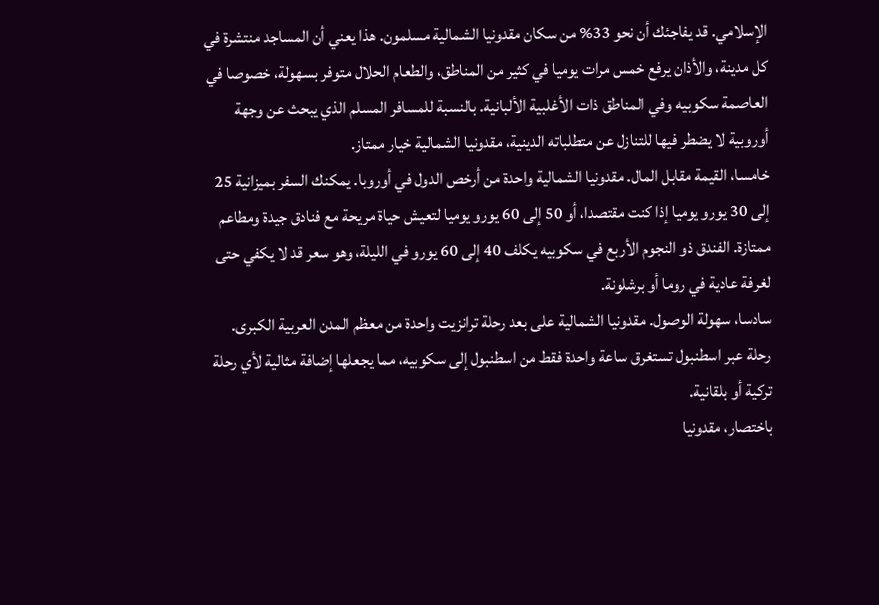الإسلامي. قد يفاجئك أن نحو 33% من سكان مقدونيا الشمالية مسلمون. هذا يعني أن المساجد منتشرة في كل مدينة، والأذان يرفع خمس مرات يوميا في كثير من المناطق، والطعام الحلال متوفر بسهولة، خصوصا في العاصمة سكوبيه وفي المناطق ذات الأغلبية الألبانية. بالنسبة للمسافر المسلم الذي يبحث عن وجهة أوروبية لا يضطر فيها للتنازل عن متطلباته الدينية، مقدونيا الشمالية خيار ممتاز.
خامسا، القيمة مقابل المال. مقدونيا الشمالية واحدة من أرخص الدول في أوروبا. يمكنك السفر بميزانية 25 إلى 30 يورو يوميا إذا كنت مقتصدا، أو 50 إلى 60 يورو يوميا لتعيش حياة مريحة مع فنادق جيدة ومطاعم ممتازة. الفندق ذو النجوم الأربع في سكوبيه يكلف 40 إلى 60 يورو في الليلة، وهو سعر قد لا يكفي حتى لغرفة عادية في روما أو برشلونة.
سادسا، سهولة الوصول. مقدونيا الشمالية على بعد رحلة ترانزيت واحدة من معظم المدن العربية الكبرى. رحلة عبر اسطنبول تستغرق ساعة واحدة فقط من اسطنبول إلى سكوبيه، مما يجعلها إضافة مثالية لأي رحلة تركية أو بلقانية.
باختصار، مقدونيا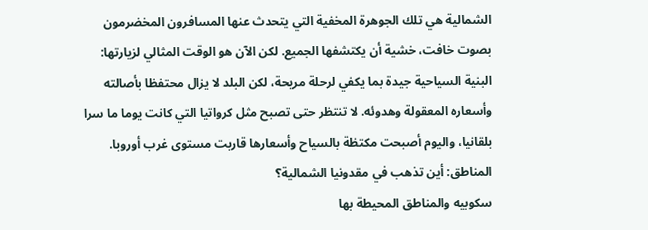الشمالية هي تلك الجوهرة المخفية التي يتحدث عنها المسافرون المخضرمون بصوت خافت، خشية أن يكتشفها الجميع. لكن الآن هو الوقت المثالي لزيارتها: البنية السياحية جيدة بما يكفي لرحلة مريحة، لكن البلد لا يزال محتفظا بأصالته وأسعاره المعقولة وهدوئه. لا تنتظر حتى تصبح مثل كرواتيا التي كانت يوما ما سرا بلقانيا، واليوم أصبحت مكتظة بالسياح وأسعارها قاربت مستوى غرب أوروبا.
المناطق: أين تذهب في مقدونيا الشمالية؟
سكوبيه والمناطق المحيطة بها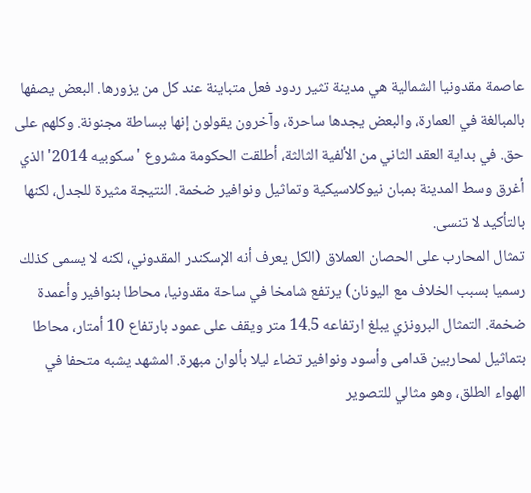عاصمة مقدونيا الشمالية هي مدينة تثير ردود فعل متباينة عند كل من يزورها. البعض يصفها بالمبالغة في العمارة، والبعض يجدها ساحرة، وآخرون يقولون إنها ببساطة مجنونة. وكلهم على حق. في بداية العقد الثاني من الألفية الثالثة، أطلقت الحكومة مشروع 'سكوبيه 2014' الذي أغرق وسط المدينة بمبان نيوكلاسيكية وتماثيل ونوافير ضخمة. النتيجة مثيرة للجدل، لكنها بالتأكيد لا تنسى.
تمثال المحارب على الحصان العملاق (الكل يعرف أنه الإسكندر المقدوني، لكنه لا يسمى كذلك رسميا بسبب الخلاف مع اليونان) يرتفع شامخا في ساحة مقدونيا، محاطا بنوافير وأعمدة ضخمة. التمثال البرونزي يبلغ ارتفاعه 14.5 متر ويقف على عمود بارتفاع 10 أمتار، محاطا بتماثيل لمحاربين قدامى وأسود ونوافير تضاء ليلا بألوان مبهرة. المشهد يشبه متحفا في الهواء الطلق، وهو مثالي للتصوير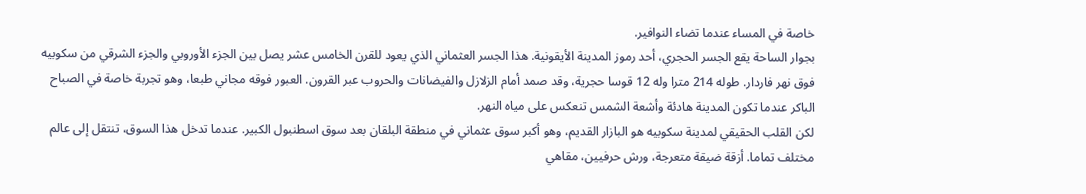خاصة في المساء عندما تضاء النوافير.
بجوار الساحة يقع الجسر الحجري، أحد رموز المدينة الأيقونية. هذا الجسر العثماني الذي يعود للقرن الخامس عشر يصل بين الجزء الأوروبي والجزء الشرقي من سكوبيه فوق نهر فاردار. طوله 214 مترا وله 12 قوسا حجرية، وقد صمد أمام الزلازل والفيضانات والحروب عبر القرون. العبور فوقه مجاني طبعا، وهو تجربة خاصة في الصباح الباكر عندما تكون المدينة هادئة وأشعة الشمس تنعكس على مياه النهر.
لكن القلب الحقيقي لمدينة سكوبيه هو البازار القديم، وهو أكبر سوق عثماني في منطقة البلقان بعد سوق اسطنبول الكبير. عندما تدخل هذا السوق، تنتقل إلى عالم مختلف تماما. أزقة ضيقة متعرجة، ورش حرفيين، مقاهي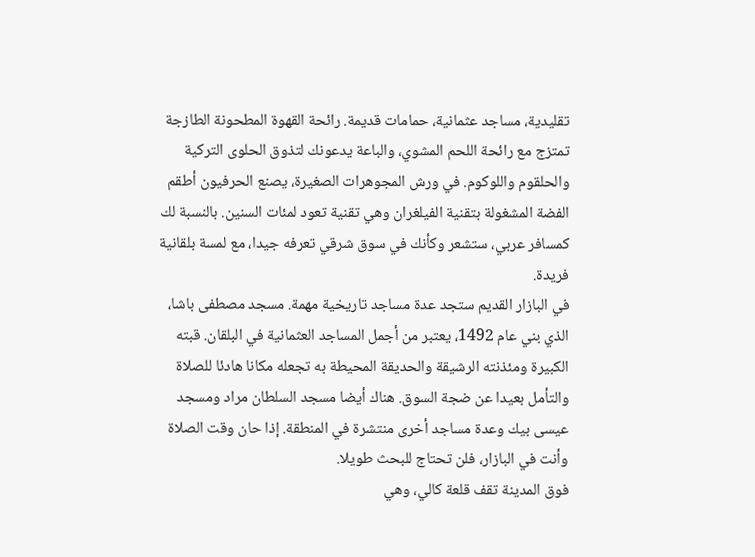تقليدية، مساجد عثمانية، حمامات قديمة. رائحة القهوة المطحونة الطازجة تمتزج مع رائحة اللحم المشوي، والباعة يدعونك لتذوق الحلوى التركية والحلقوم واللوكوم. في ورش المجوهرات الصغيرة، يصنع الحرفيون أطقم الفضة المشغولة بتقنية الفيلغران وهي تقنية تعود لمئات السنين. بالنسبة لك كمسافر عربي، ستشعر وكأنك في سوق شرقي تعرفه جيدا، مع لمسة بلقانية فريدة.
في البازار القديم ستجد عدة مساجد تاريخية مهمة. مسجد مصطفى باشا، الذي بني عام 1492، يعتبر من أجمل المساجد العثمانية في البلقان. قبته الكبيرة ومئذنته الرشيقة والحديقة المحيطة به تجعله مكانا هادئا للصلاة والتأمل بعيدا عن ضجة السوق. هناك أيضا مسجد السلطان مراد ومسجد عيسى بيك وعدة مساجد أخرى منتشرة في المنطقة. إذا حان وقت الصلاة وأنت في البازار، فلن تحتاج للبحث طويلا.
فوق المدينة تقف قلعة كالي، وهي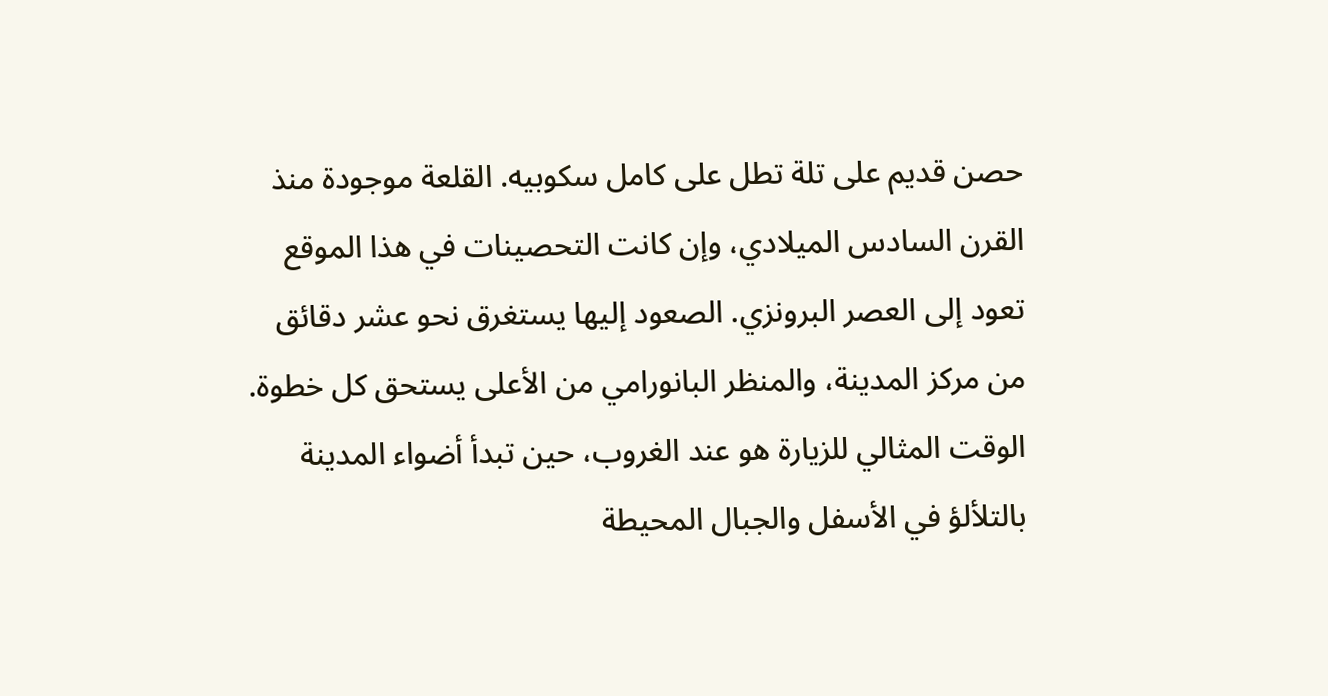حصن قديم على تلة تطل على كامل سكوبيه. القلعة موجودة منذ القرن السادس الميلادي، وإن كانت التحصينات في هذا الموقع تعود إلى العصر البرونزي. الصعود إليها يستغرق نحو عشر دقائق من مركز المدينة، والمنظر البانورامي من الأعلى يستحق كل خطوة. الوقت المثالي للزيارة هو عند الغروب، حين تبدأ أضواء المدينة بالتلألؤ في الأسفل والجبال المحيطة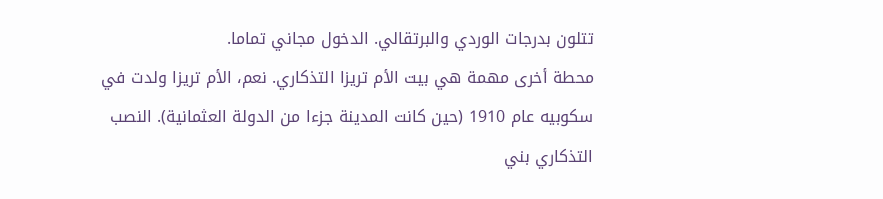تتلون بدرجات الوردي والبرتقالي. الدخول مجاني تماما.
محطة أخرى مهمة هي بيت الأم تريزا التذكاري. نعم، الأم تريزا ولدت في سكوبيه عام 1910 (حين كانت المدينة جزءا من الدولة العثمانية). النصب التذكاري بني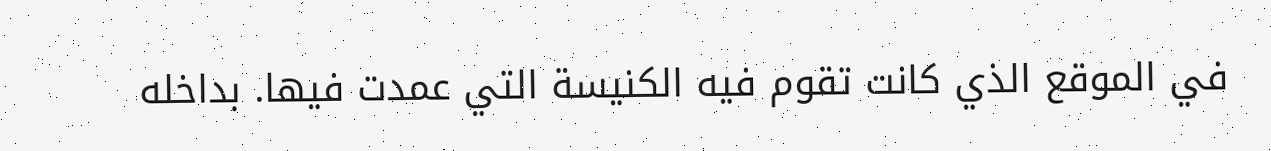في الموقع الذي كانت تقوم فيه الكنيسة التي عمدت فيها. بداخله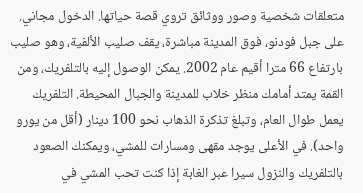متعلقات شخصية وصور ووثائق تروي قصة حياتها. الدخول مجاني.
على جبل فودنو، فوق المدينة مباشرة، يقف صليب الألفية، وهو صليب بارتفاع 66 مترا أقيم عام 2002. يمكن الوصول إليه بالتلفريك، ومن القمة يمتد أمامك منظر خلاب للمدينة والجبال المحيطة. التلفريك يعمل طوال العام، وتبلغ تذكرة الذهاب نحو 100 دينار (أقل من يورو واحد). في الأعلى يوجد مقهى ومسارات للمشي، ويمكنك الصعود بالتلفريك والنزول سيرا عبر الغابة إذا كنت تحب المشي في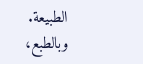الطبيعة.
وبالطبع،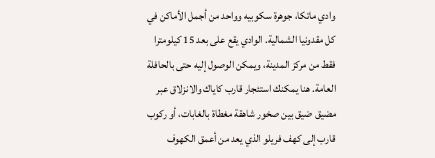وادي ماتكا، جوهرة سكوبيه وواحد من أجمل الأماكن في كل مقدونيا الشمالية. الوادي يقع على بعد 15 كيلومترا فقط من مركز المدينة، ويمكن الوصول إليه حتى بالحافلة العامة. هنا يمكنك استئجار قارب كاياك والانزلاق عبر مضيق ضيق بين صخور شاهقة مغطاة بالغابات، أو ركوب قارب إلى كهف فريلو الذي يعد من أعمق الكهوف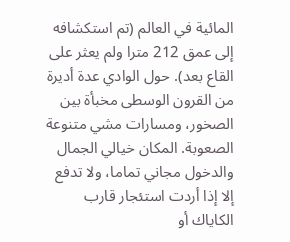المائية في العالم (تم استكشافه إلى عمق 212 مترا ولم يعثر على القاع بعد). حول الوادي عدة أديرة من القرون الوسطى مخبأة بين الصخور، ومسارات مشي متنوعة الصعوبة. المكان خيالي الجمال والدخول مجاني تماما، ولا تدفع إلا إذا أردت استئجار قارب الكاياك أو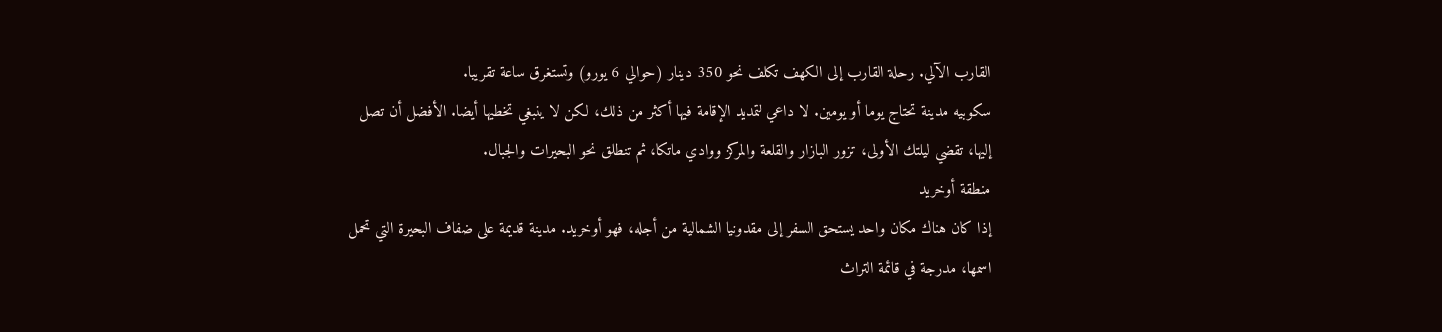القارب الآلي. رحلة القارب إلى الكهف تكلف نحو 350 دينار (حوالي 6 يورو) وتستغرق ساعة تقريبا.
سكوبيه مدينة تحتاج يوما أو يومين. لا داعي لتمديد الإقامة فيها أكثر من ذلك، لكن لا ينبغي تخطيها أيضا. الأفضل أن تصل إليها، تقضي ليلتك الأولى، تزور البازار والقلعة والمركز ووادي ماتكا، ثم تنطلق نحو البحيرات والجبال.
منطقة أوخريد
إذا كان هناك مكان واحد يستحق السفر إلى مقدونيا الشمالية من أجله، فهو أوخريد. مدينة قديمة على ضفاف البحيرة التي تحمل اسمها، مدرجة في قائمة التراث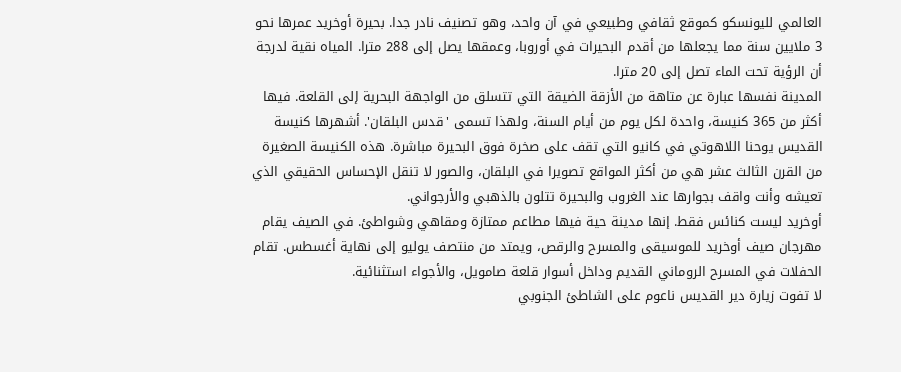العالمي لليونسكو كموقع ثقافي وطبيعي في آن واحد، وهو تصنيف نادر جدا. بحيرة أوخريد عمرها نحو 3 ملايين سنة مما يجعلها من أقدم البحيرات في أوروبا، وعمقها يصل إلى 288 مترا. المياه نقية لدرجة أن الرؤية تحت الماء تصل إلى 20 مترا.
المدينة نفسها عبارة عن متاهة من الأزقة الضيقة التي تتسلق من الواجهة البحرية إلى القلعة. فيها أكثر من 365 كنيسة، واحدة لكل يوم من أيام السنة، ولهذا تسمى 'قدس البلقان'. أشهرها كنيسة القديس يوحنا اللاهوتي في كانيو التي تقف على صخرة فوق البحيرة مباشرة. هذه الكنيسة الصغيرة من القرن الثالث عشر هي من أكثر المواقع تصويرا في البلقان، والصور لا تنقل الإحساس الحقيقي الذي تعيشه وأنت واقف بجوارها عند الغروب والبحيرة تتلون بالذهبي والأرجواني.
أوخريد ليست كنائس فقط. إنها مدينة حية فيها مطاعم ممتازة ومقاهي وشواطئ. في الصيف يقام مهرجان صيف أوخريد للموسيقى والمسرح والرقص، ويمتد من منتصف يوليو إلى نهاية أغسطس. تقام الحفلات في المسرح الروماني القديم وداخل أسوار قلعة صامويل، والأجواء استثنائية.
لا تفوت زيارة دير القديس ناعوم على الشاطئ الجنوبي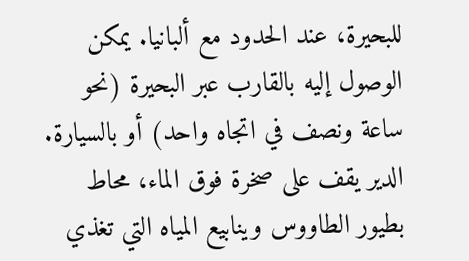للبحيرة، عند الحدود مع ألبانيا. يمكن الوصول إليه بالقارب عبر البحيرة (نحو ساعة ونصف في اتجاه واحد) أو بالسيارة. الدير يقف على صخرة فوق الماء، محاط بطيور الطاووس وينابيع المياه التي تغذي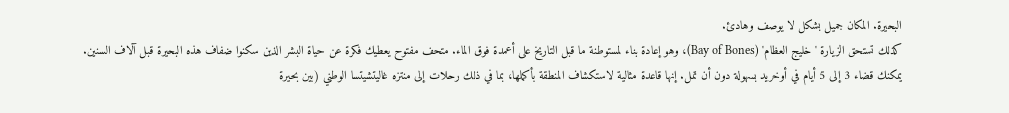البحيرة. المكان جميل بشكل لا يوصف وهادئ.
كذلك تستحق الزيارة 'خليج العظام' (Bay of Bones)، وهو إعادة بناء لمستوطنة ما قبل التاريخ على أعمدة فوق الماء. متحف مفتوح يعطيك فكرة عن حياة البشر الذين سكنوا ضفاف هذه البحيرة قبل آلاف السنين.
يمكنك قضاء 3 إلى 5 أيام في أوخريد بسهولة دون أن تمل. إنها قاعدة مثالية لاستكشاف المنطقة بأكملها، بما في ذلك رحلات إلى منتزه غاليتشيتسا الوطني (بين بحيرة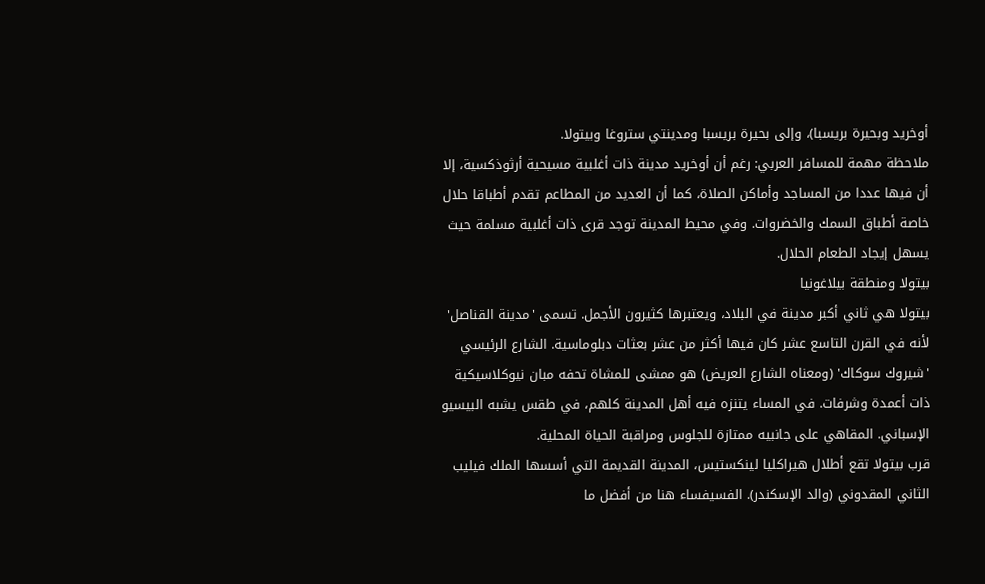أوخريد وبحيرة بريسبا)، وإلى بحيرة بريسبا ومدينتي ستروغا وبيتولا.
ملاحظة مهمة للمسافر العربي: رغم أن أوخريد مدينة ذات أغلبية مسيحية أرثوذكسية، إلا أن فيها عددا من المساجد وأماكن الصلاة، كما أن العديد من المطاعم تقدم أطباقا حلال خاصة أطباق السمك والخضروات. وفي محيط المدينة توجد قرى ذات أغلبية مسلمة حيث يسهل إيجاد الطعام الحلال.
بيتولا ومنطقة بيلاغونيا
بيتولا هي ثاني أكبر مدينة في البلاد، ويعتبرها كثيرون الأجمل. تسمى 'مدينة القناصل' لأنه في القرن التاسع عشر كان فيها أكثر من عشر بعثات دبلوماسية. الشارع الرئيسي 'شيروك سوكاك' (ومعناه الشارع العريض) هو ممشى للمشاة تحفه مبان نيوكلاسيكية ذات أعمدة وشرفات. في المساء يتنزه فيه أهل المدينة كلهم، في طقس يشبه البيسيو الإسباني. المقاهي على جانبيه ممتازة للجلوس ومراقبة الحياة المحلية.
قرب بيتولا تقع أطلال هيراكليا لينكستيس، المدينة القديمة التي أسسها الملك فيليب الثاني المقدوني (والد الإسكندر). الفسيفساء هنا من أفضل ما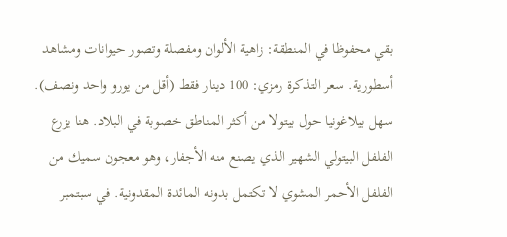بقي محفوظا في المنطقة: زاهية الألوان ومفصلة وتصور حيوانات ومشاهد أسطورية. سعر التذكرة رمزي: 100 دينار فقط (أقل من يورو واحد ونصف).
سهل بيلاغونيا حول بيتولا من أكثر المناطق خصوبة في البلاد. هنا يزرع الفلفل البيتولي الشهير الذي يصنع منه الأجفار، وهو معجون سميك من الفلفل الأحمر المشوي لا تكتمل بدونه المائدة المقدونية. في سبتمبر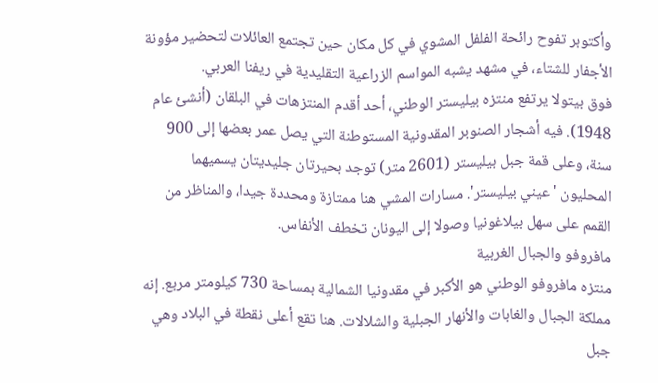وأكتوبر تفوح رائحة الفلفل المشوي في كل مكان حين تجتمع العائلات لتحضير مؤونة الأجفار للشتاء، في مشهد يشبه المواسم الزراعية التقليدية في ريفنا العربي.
فوق بيتولا يرتفع منتزه بيليستر الوطني، أحد أقدم المنتزهات في البلقان (أنشئ عام 1948). فيه أشجار الصنوبر المقدونية المستوطنة التي يصل عمر بعضها إلى 900 سنة، وعلى قمة جبل بيليستر (2601 متر) توجد بحيرتان جليديتان يسميهما المحليون 'عيني بيليستر'. مسارات المشي هنا ممتازة ومحددة جيدا، والمناظر من القمم على سهل بيلاغونيا وصولا إلى اليونان تخطف الأنفاس.
مافروفو والجبال الغربية
منتزه مافروفو الوطني هو الأكبر في مقدونيا الشمالية بمساحة 730 كيلومتر مربع. إنه مملكة الجبال والغابات والأنهار الجبلية والشلالات. هنا تقع أعلى نقطة في البلاد وهي جبل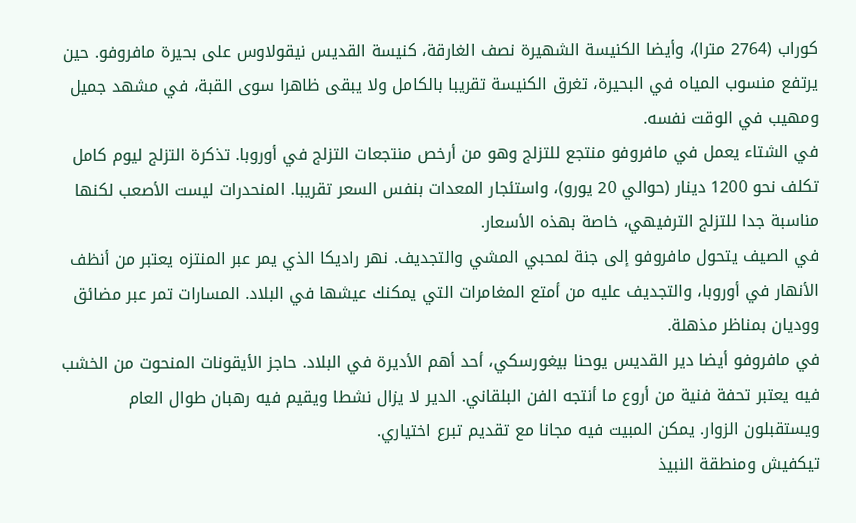كوراب (2764 مترا)، وأيضا الكنيسة الشهيرة نصف الغارقة، كنيسة القديس نيقولاوس على بحيرة مافروفو. حين يرتفع منسوب المياه في البحيرة، تغرق الكنيسة تقريبا بالكامل ولا يبقى ظاهرا سوى القبة، في مشهد جميل ومهيب في الوقت نفسه.
في الشتاء يعمل في مافروفو منتجع للتزلج وهو من أرخص منتجعات التزلج في أوروبا. تذكرة التزلج ليوم كامل تكلف نحو 1200 دينار (حوالي 20 يورو)، واستئجار المعدات بنفس السعر تقريبا. المنحدرات ليست الأصعب لكنها مناسبة جدا للتزلج الترفيهي، خاصة بهذه الأسعار.
في الصيف يتحول مافروفو إلى جنة لمحبي المشي والتجديف. نهر راديكا الذي يمر عبر المنتزه يعتبر من أنظف الأنهار في أوروبا، والتجديف عليه من أمتع المغامرات التي يمكنك عيشها في البلاد. المسارات تمر عبر مضائق ووديان بمناظر مذهلة.
في مافروفو أيضا دير القديس يوحنا بيغورسكي، أحد أهم الأديرة في البلاد. حاجز الأيقونات المنحوت من الخشب فيه يعتبر تحفة فنية من أروع ما أنتجه الفن البلقاني. الدير لا يزال نشطا ويقيم فيه رهبان طوال العام ويستقبلون الزوار. يمكن المبيت فيه مجانا مع تقديم تبرع اختياري.
تيكفيش ومنطقة النبيذ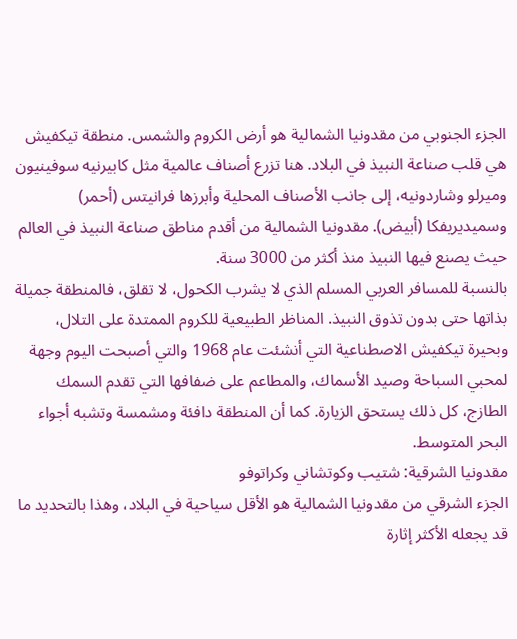الجزء الجنوبي من مقدونيا الشمالية هو أرض الكروم والشمس. منطقة تيكفيش هي قلب صناعة النبيذ في البلاد. هنا تزرع أصناف عالمية مثل كابيرنيه سوفينيون وميرلو وشاردونيه، إلى جانب الأصناف المحلية وأبرزها فرانيتس (أحمر) وسميديريفكا (أبيض). مقدونيا الشمالية من أقدم مناطق صناعة النبيذ في العالم حيث يصنع فيها النبيذ منذ أكثر من 3000 سنة.
بالنسبة للمسافر العربي المسلم الذي لا يشرب الكحول، لا تقلق، فالمنطقة جميلة بذاتها حتى بدون تذوق النبيذ. المناظر الطبيعية للكروم الممتدة على التلال، وبحيرة تيكفيش الاصطناعية التي أنشئت عام 1968 والتي أصبحت اليوم وجهة لمحبي السباحة وصيد الأسماك، والمطاعم على ضفافها التي تقدم السمك الطازج، كل ذلك يستحق الزيارة. كما أن المنطقة دافئة ومشمسة وتشبه أجواء البحر المتوسط.
مقدونيا الشرقية: شتيب وكوتشاني وكراتوفو
الجزء الشرقي من مقدونيا الشمالية هو الأقل سياحية في البلاد، وهذا بالتحديد ما قد يجعله الأكثر إثارة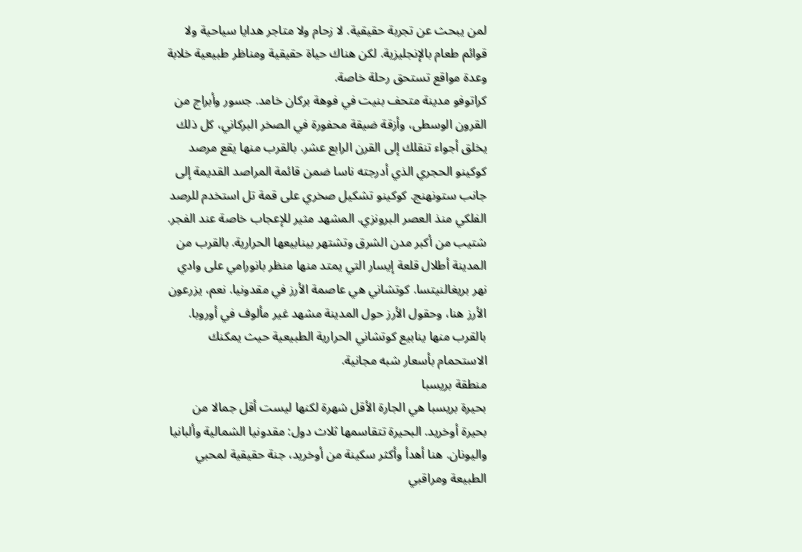لمن يبحث عن تجربة حقيقية. لا زحام ولا متاجر هدايا سياحية ولا قوائم طعام بالإنجليزية. لكن هناك حياة حقيقية ومناظر طبيعية خلابة وعدة مواقع تستحق رحلة خاصة.
كراتوفو مدينة متحف بنيت في فوهة بركان خامد. جسور وأبراج من القرون الوسطى، وأزقة ضيقة محفورة في الصخر البركاني، كل ذلك يخلق أجواء تنقلك إلى القرن الرابع عشر. بالقرب منها يقع مرصد كوكينو الحجري الذي أدرجته ناسا ضمن قائمة المراصد القديمة إلى جانب ستونهنج. كوكينو تشكيل صخري على قمة تل استخدم للرصد الفلكي منذ العصر البرونزي. المشهد مثير للإعجاب خاصة عند الفجر.
شتيب من أكبر مدن الشرق وتشتهر بينابيعها الحرارية. بالقرب من المدينة أطلال قلعة إيسار التي يمتد منها منظر بانورامي على وادي نهر بريغالنيتسا. كوتشاني هي عاصمة الأرز في مقدونيا. نعم، يزرعون الأرز هنا، وحقول الأرز حول المدينة مشهد غير مألوف في أوروبا. بالقرب منها ينابيع كوتشاني الحرارية الطبيعية حيث يمكنك الاستحمام بأسعار شبه مجانية.
منطقة بريسبا
بحيرة بريسبا هي الجارة الأقل شهرة لكنها ليست أقل جمالا من بحيرة أوخريد. البحيرة تتقاسمها ثلاث دول: مقدونيا الشمالية وألبانيا واليونان. هنا أهدأ وأكثر سكينة من أوخريد، جنة حقيقية لمحبي الطبيعة ومراقبي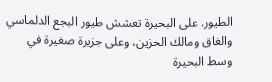الطيور. على البحيرة تعشش طيور البجع الدلماسي والغاق ومالك الحزين، وعلى جزيرة صغيرة في وسط البحيرة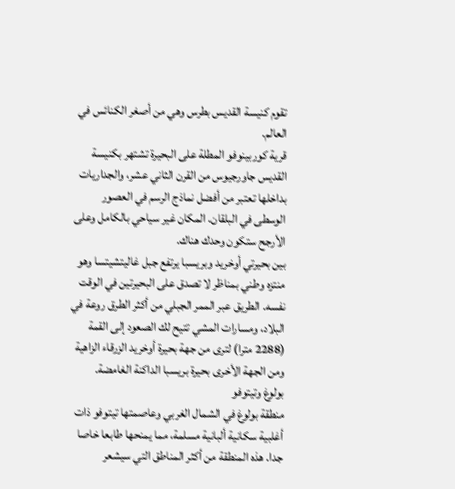تقوم كنيسة القديس بطرس وهي من أصغر الكنائس في العالم.
قرية كوربينوفو المطلة على البحيرة تشتهر بكنيسة القديس جاورجيوس من القرن الثاني عشر، والجداريات بداخلها تعتبر من أفضل نماذج الرسم في العصور الوسطى في البلقان. المكان غير سياحي بالكامل وعلى الأرجح ستكون وحدك هناك.
بين بحيرتي أوخريد وبريسبا يرتفع جبل غاليتشيتسا وهو منتزه وطني بمناظر لا تصدق على البحيرتين في الوقت نفسه. الطريق عبر الممر الجبلي من أكثر الطرق روعة في البلاد، ومسارات المشي تتيح لك الصعود إلى القمة (2288 مترا) لترى من جهة بحيرة أوخريد الزرقاء الزاهية ومن الجهة الأخرى بحيرة بريسبا الداكنة الغامضة.
بولوغ وتيتوفو
منطقة بولوغ في الشمال الغربي وعاصمتها تيتوفو ذات أغلبية سكانية ألبانية مسلمة، مما يمنحها طابعا خاصا جدا. هذه المنطقة من أكثر المناطق التي سيشعر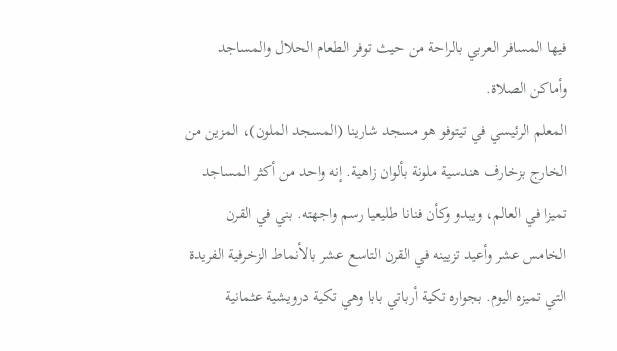فيها المسافر العربي بالراحة من حيث توفر الطعام الحلال والمساجد وأماكن الصلاة.
المعلم الرئيسي في تيتوفو هو مسجد شارينا (المسجد الملون)، المزين من الخارج بزخارف هندسية ملونة بألوان زاهية. إنه واحد من أكثر المساجد تميزا في العالم، ويبدو وكأن فنانا طليعيا رسم واجهته. بني في القرن الخامس عشر وأعيد تزيينه في القرن التاسع عشر بالأنماط الزخرفية الفريدة التي تميزه اليوم. بجواره تكية أرباتي بابا وهي تكية درويشية عثمانية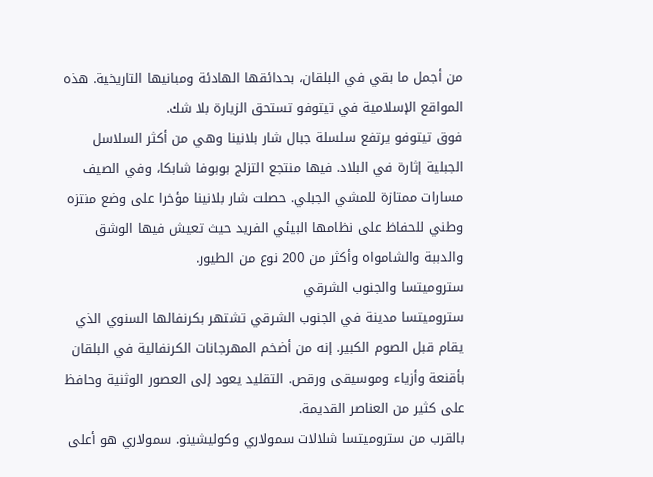من أجمل ما بقي في البلقان، بحدائقها الهادئة ومبانيها التاريخية. هذه المواقع الإسلامية في تيتوفو تستحق الزيارة بلا شك.
فوق تيتوفو يرتفع سلسلة جبال شار بلانينا وهي من أكثر السلاسل الجبلية إثارة في البلاد. فيها منتجع التزلج بوبوفا شابكا، وفي الصيف مسارات ممتازة للمشي الجبلي. حصلت شار بلانينا مؤخرا على وضع منتزه وطني للحفاظ على نظامها البيئي الفريد حيث تعيش فيها الوشق والدببة والشامواه وأكثر من 200 نوع من الطيور.
ستروميتسا والجنوب الشرقي
ستروميتسا مدينة في الجنوب الشرقي تشتهر بكرنفالها السنوي الذي يقام قبل الصوم الكبير. إنه من أضخم المهرجانات الكرنفالية في البلقان بأقنعة وأزياء وموسيقى ورقص. التقليد يعود إلى العصور الوثنية وحافظ على كثير من العناصر القديمة.
بالقرب من ستروميتسا شلالات سمولاري وكوليشينو. سمولاري هو أعلى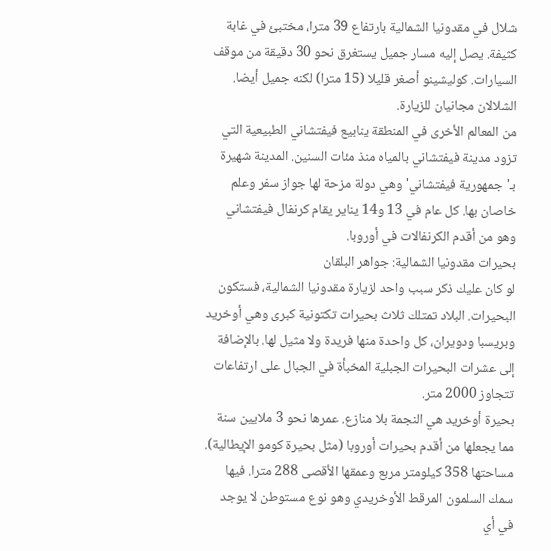شلال في مقدونيا الشمالية بارتفاع 39 مترا، مختبئ في غابة كثيفة. يصل إليه مسار جميل يستغرق نحو 30 دقيقة من موقف السيارات. كوليشينو أصغر قليلا (15 مترا) لكنه جميل أيضا. الشلالان مجانيان للزيارة.
من المعالم الأخرى في المنطقة ينابيع فيفتشاني الطبيعية التي تزود مدينة فيفتشاني بالمياه منذ مئات السنين. المدينة شهيرة بـ'جمهورية فيفتشاني' وهي دولة مزحة لها جواز سفر وعلم خاصان بها. كل عام في 13 و14 يناير يقام كرنفال فيفتشاني وهو من أقدم الكرنفالات في أوروبا.
بحيرات مقدونيا الشمالية: جواهر البلقان
لو كان عليك ذكر سبب واحد لزيارة مقدونيا الشمالية، فستكون البحيرات. البلاد تمتلك ثلاث بحيرات تكتونية كبرى وهي أوخريد وبريسبا ودويران، كل واحدة منها فريدة ولا مثيل لها. بالإضافة إلى عشرات البحيرات الجبلية المخبأة في الجبال على ارتفاعات تتجاوز 2000 متر.
بحيرة أوخريد هي النجمة بلا منازع. عمرها نحو 3 ملايين سنة مما يجعلها من أقدم بحيرات أوروبا (مثل بحيرة كومو الإيطالية). مساحتها 358 كيلومتر مربع وعمقها الأقصى 288 مترا. فيها سمك السلمون المرقط الأوخريدي وهو نوع مستوطن لا يوجد في أي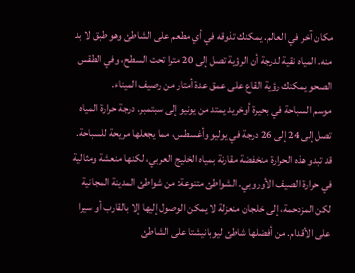مكان آخر في العالم. يمكنك تذوقه في أي مطعم على الشاطئ وهو طبق لا بد منه. المياه نقية لدرجة أن الرؤية تصل إلى 20 مترا تحت السطح، وفي الطقس الصحو يمكنك رؤية القاع على عمق عدة أمتار من رصيف الميناء.
موسم السباحة في بحيرة أوخريد يمتد من يونيو إلى سبتمبر. درجة حرارة المياه تصل إلى 24 إلى 26 درجة في يوليو وأغسطس، مما يجعلها مريحة للسباحة. قد تبدو هذه الحرارة منخفضة مقارنة بمياه الخليج العربي، لكنها منعشة ومثالية في حرارة الصيف الأوروبي. الشواطئ متنوعة: من شواطئ المدينة المجانية لكن المزدحمة، إلى خلجان منعزلة لا يمكن الوصول إليها إلا بالقارب أو سيرا على الأقدام. من أفضلها شاطئ ليوبانيشتا على الشاطئ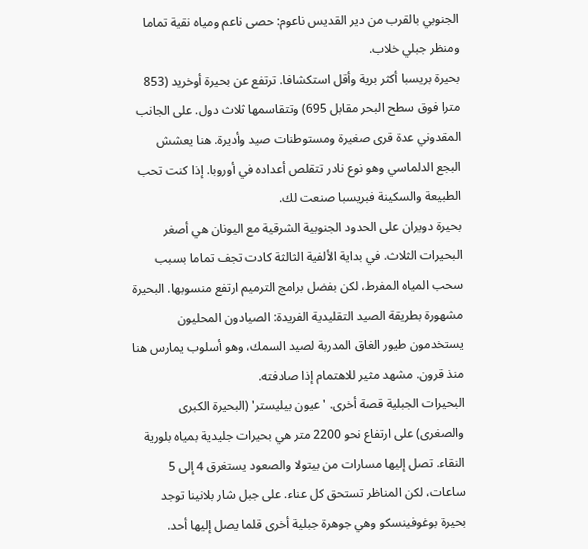الجنوبي بالقرب من دير القديس ناعوم: حصى ناعم ومياه نقية تماما ومنظر جبلي خلاب.
بحيرة بريسبا أكثر برية وأقل استكشافا. ترتفع عن بحيرة أوخريد (853 مترا فوق سطح البحر مقابل 695) وتتقاسمها ثلاث دول. على الجانب المقدوني عدة قرى صغيرة ومستوطنات صيد وأديرة. هنا يعشش البجع الدلماسي وهو نوع نادر تتقلص أعداده في أوروبا. إذا كنت تحب الطبيعة والسكينة فبريسبا صنعت لك.
بحيرة دويران على الحدود الجنوبية الشرقية مع اليونان هي أصغر البحيرات الثلاث. في بداية الألفية الثالثة كادت تجف تماما بسبب سحب المياه المفرط، لكن بفضل برامج الترميم ارتفع منسوبها. البحيرة مشهورة بطريقة الصيد التقليدية الفريدة: الصيادون المحليون يستخدمون طيور الغاق المدربة لصيد السمك، وهو أسلوب يمارس هنا منذ قرون. مشهد مثير للاهتمام إذا صادفته.
البحيرات الجبلية قصة أخرى. 'عيون بيليستر' (البحيرة الكبرى والصغرى) على ارتفاع نحو 2200 متر هي بحيرات جليدية بمياه بلورية النقاء. تصل إليها مسارات من بيتولا والصعود يستغرق 4 إلى 5 ساعات، لكن المناظر تستحق كل عناء. على جبل شار بلانينا توجد بحيرة بوغوفينسكو وهي جوهرة جبلية أخرى قلما يصل إليها أحد.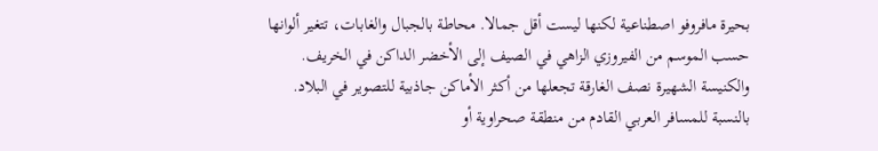بحيرة مافروفو اصطناعية لكنها ليست أقل جمالا. محاطة بالجبال والغابات، تتغير ألوانها حسب الموسم من الفيروزي الزاهي في الصيف إلى الأخضر الداكن في الخريف. والكنيسة الشهيرة نصف الغارقة تجعلها من أكثر الأماكن جاذبية للتصوير في البلاد.
بالنسبة للمسافر العربي القادم من منطقة صحراوية أو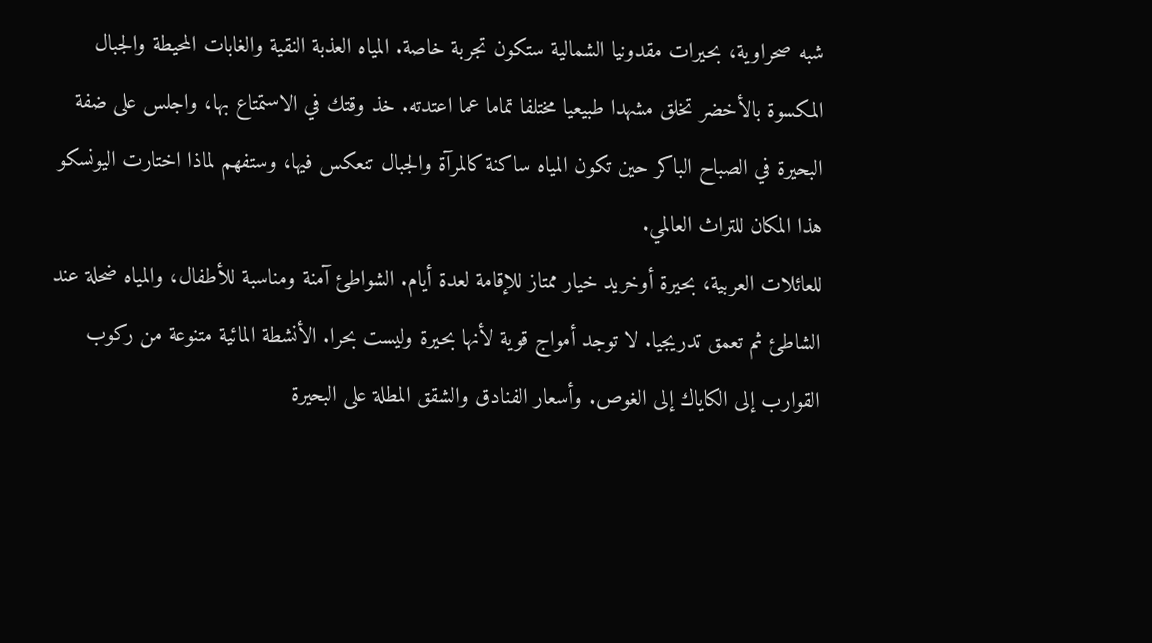شبه صحراوية، بحيرات مقدونيا الشمالية ستكون تجربة خاصة. المياه العذبة النقية والغابات المحيطة والجبال المكسوة بالأخضر تخلق مشهدا طبيعيا مختلفا تماما عما اعتدته. خذ وقتك في الاستمتاع بها، واجلس على ضفة البحيرة في الصباح الباكر حين تكون المياه ساكنة كالمرآة والجبال تنعكس فيها، وستفهم لماذا اختارت اليونسكو هذا المكان للتراث العالمي.
للعائلات العربية، بحيرة أوخريد خيار ممتاز للإقامة لعدة أيام. الشواطئ آمنة ومناسبة للأطفال، والمياه ضحلة عند الشاطئ ثم تعمق تدريجيا. لا توجد أمواج قوية لأنها بحيرة وليست بحرا. الأنشطة المائية متنوعة من ركوب القوارب إلى الكاياك إلى الغوص. وأسعار الفنادق والشقق المطلة على البحيرة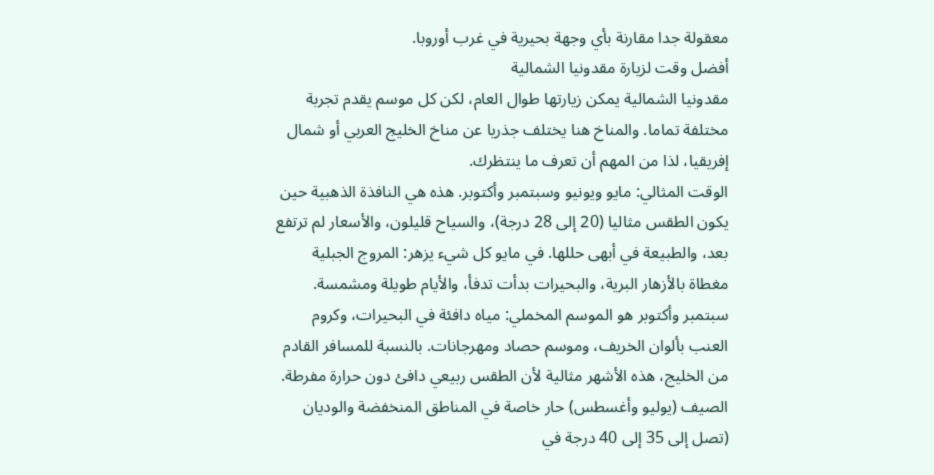معقولة جدا مقارنة بأي وجهة بحيرية في غرب أوروبا.
أفضل وقت لزيارة مقدونيا الشمالية
مقدونيا الشمالية يمكن زيارتها طوال العام، لكن كل موسم يقدم تجربة مختلفة تماما. والمناخ هنا يختلف جذريا عن مناخ الخليج العربي أو شمال إفريقيا، لذا من المهم أن تعرف ما ينتظرك.
الوقت المثالي: مايو ويونيو وسبتمبر وأكتوبر. هذه هي النافذة الذهبية حين يكون الطقس مثاليا (20 إلى 28 درجة)، والسياح قليلون، والأسعار لم ترتفع بعد، والطبيعة في أبهى حللها. في مايو كل شيء يزهر: المروج الجبلية مغطاة بالأزهار البرية، والبحيرات بدأت تدفأ، والأيام طويلة ومشمسة. سبتمبر وأكتوبر هو الموسم المخملي: مياه دافئة في البحيرات، وكروم العنب بألوان الخريف، وموسم حصاد ومهرجانات. بالنسبة للمسافر القادم من الخليج، هذه الأشهر مثالية لأن الطقس ربيعي دافئ دون حرارة مفرطة.
الصيف (يوليو وأغسطس) حار خاصة في المناطق المنخفضة والوديان (تصل إلى 35 إلى 40 درجة في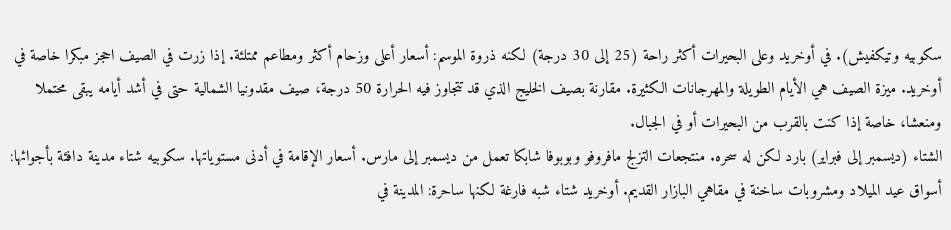سكوبيه وتيكفيش). في أوخريد وعلى البحيرات أكثر راحة (25 إلى 30 درجة) لكنه ذروة الموسم: أسعار أعلى وزحام أكثر ومطاعم ممتلئة. إذا زرت في الصيف احجز مبكرا خاصة في أوخريد. ميزة الصيف هي الأيام الطويلة والمهرجانات الكثيرة. مقارنة بصيف الخليج الذي قد تتجاوز فيه الحرارة 50 درجة، صيف مقدونيا الشمالية حتى في أشد أيامه يبقى محتملا ومنعشا، خاصة إذا كنت بالقرب من البحيرات أو في الجبال.
الشتاء (ديسمبر إلى فبراير) بارد لكن له سحره. منتجعات التزلج مافروفو وبوبوفا شابكا تعمل من ديسمبر إلى مارس. أسعار الإقامة في أدنى مستوياتها. سكوبيه شتاء مدينة دافئة بأجوائها: أسواق عيد الميلاد ومشروبات ساخنة في مقاهي البازار القديم. أوخريد شتاء شبه فارغة لكنها ساحرة: المدينة في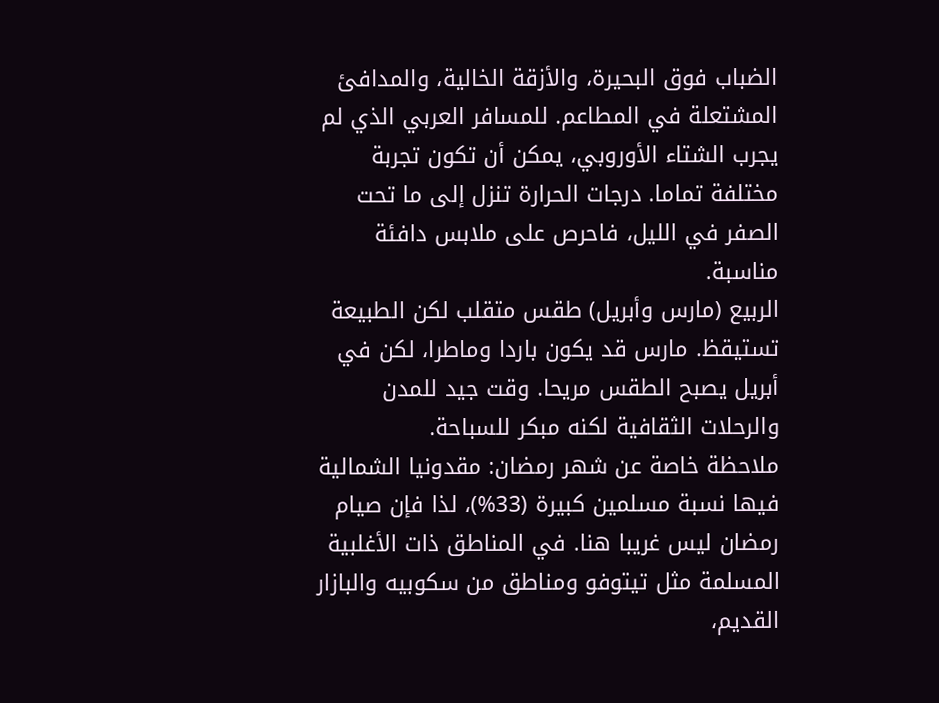الضباب فوق البحيرة، والأزقة الخالية، والمدافئ المشتعلة في المطاعم. للمسافر العربي الذي لم يجرب الشتاء الأوروبي، يمكن أن تكون تجربة مختلفة تماما. درجات الحرارة تنزل إلى ما تحت الصفر في الليل، فاحرص على ملابس دافئة مناسبة.
الربيع (مارس وأبريل) طقس متقلب لكن الطبيعة تستيقظ. مارس قد يكون باردا وماطرا، لكن في أبريل يصبح الطقس مريحا. وقت جيد للمدن والرحلات الثقافية لكنه مبكر للسباحة.
ملاحظة خاصة عن شهر رمضان: مقدونيا الشمالية فيها نسبة مسلمين كبيرة (33%)، لذا فإن صيام رمضان ليس غريبا هنا. في المناطق ذات الأغلبية المسلمة مثل تيتوفو ومناطق من سكوبيه والبازار القديم،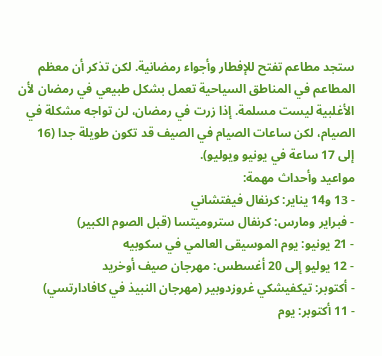ستجد مطاعم تفتح للإفطار وأجواء رمضانية. لكن تذكر أن معظم المطاعم في المناطق السياحية تعمل بشكل طبيعي في رمضان لأن الأغلبية ليست مسلمة. إذا زرت في رمضان، لن تواجه مشكلة في الصيام، لكن ساعات الصيام في الصيف قد تكون طويلة جدا (16 إلى 17 ساعة في يونيو ويوليو).
مواعيد وأحداث مهمة:
- 13 و14 يناير: كرنفال فيفتشاني
- فبراير ومارس: كرنفال ستروميتسا (قبل الصوم الكبير)
- 21 يونيو: يوم الموسيقى العالمي في سكوبيه
- 12 يوليو إلى 20 أغسطس: مهرجان صيف أوخريد
- أكتوبر: تيكفيشكي غروزدوبير (مهرجان النبيذ في كافادارتسي)
- 11 أكتوبر: يوم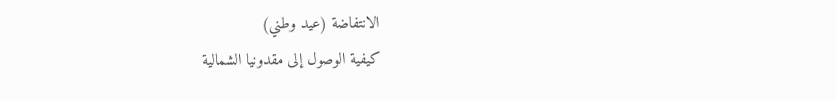الانتفاضة (عيد وطني)
كيفية الوصول إلى مقدونيا الشمالية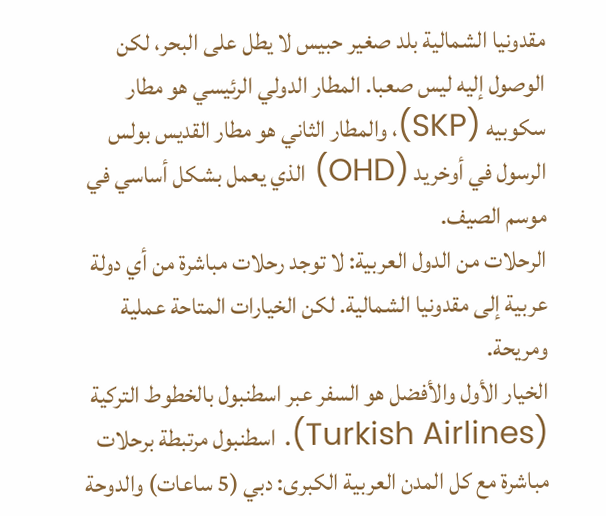مقدونيا الشمالية بلد صغير حبيس لا يطل على البحر، لكن الوصول إليه ليس صعبا. المطار الدولي الرئيسي هو مطار سكوبيه (SKP)، والمطار الثاني هو مطار القديس بولس الرسول في أوخريد (OHD) الذي يعمل بشكل أساسي في موسم الصيف.
الرحلات من الدول العربية: لا توجد رحلات مباشرة من أي دولة عربية إلى مقدونيا الشمالية. لكن الخيارات المتاحة عملية ومريحة.
الخيار الأول والأفضل هو السفر عبر اسطنبول بالخطوط التركية (Turkish Airlines). اسطنبول مرتبطة برحلات مباشرة مع كل المدن العربية الكبرى: دبي (5 ساعات) والدوحة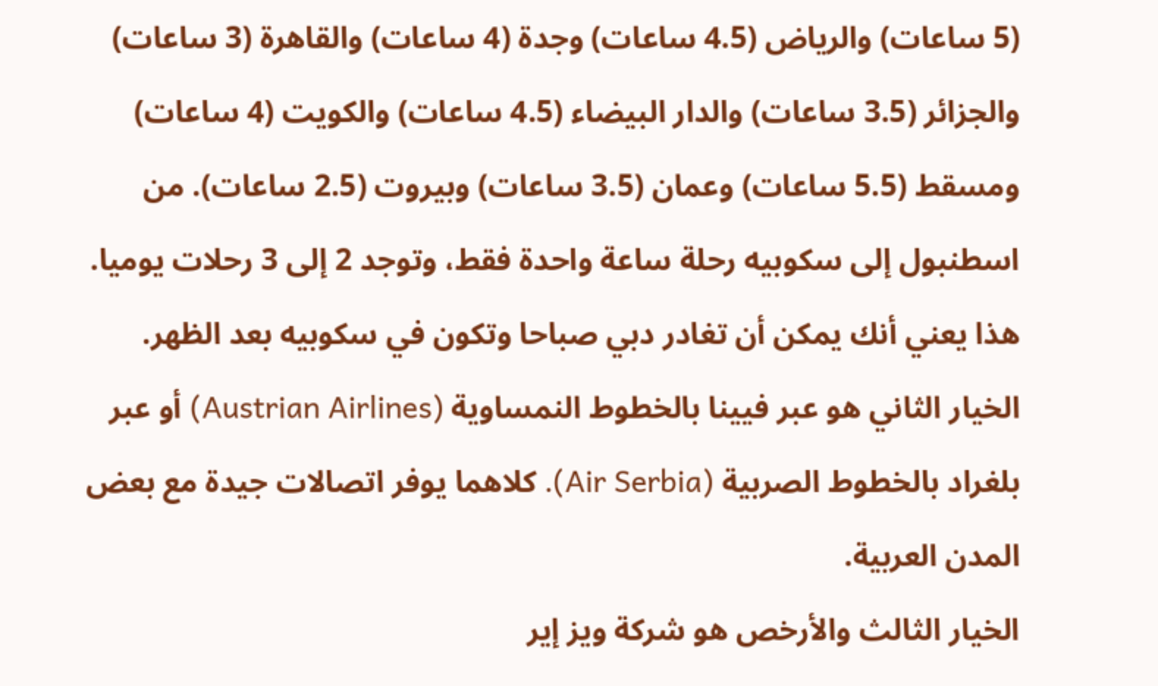(5 ساعات) والرياض (4.5 ساعات) وجدة (4 ساعات) والقاهرة (3 ساعات) والجزائر (3.5 ساعات) والدار البيضاء (4.5 ساعات) والكويت (4 ساعات) ومسقط (5.5 ساعات) وعمان (3.5 ساعات) وبيروت (2.5 ساعات). من اسطنبول إلى سكوبيه رحلة ساعة واحدة فقط، وتوجد 2 إلى 3 رحلات يوميا. هذا يعني أنك يمكن أن تغادر دبي صباحا وتكون في سكوبيه بعد الظهر.
الخيار الثاني هو عبر فيينا بالخطوط النمساوية (Austrian Airlines) أو عبر بلغراد بالخطوط الصربية (Air Serbia). كلاهما يوفر اتصالات جيدة مع بعض المدن العربية.
الخيار الثالث والأرخص هو شركة ويز إير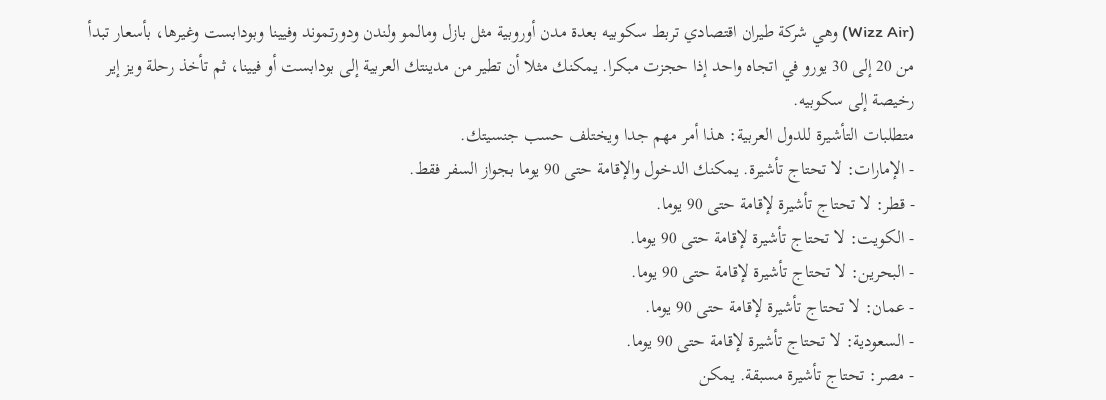(Wizz Air) وهي شركة طيران اقتصادي تربط سكوبيه بعدة مدن أوروبية مثل بازل ومالمو ولندن ودورتموند وفيينا وبودابست وغيرها، بأسعار تبدأ من 20 إلى 30 يورو في اتجاه واحد إذا حجزت مبكرا. يمكنك مثلا أن تطير من مدينتك العربية إلى بودابست أو فيينا، ثم تأخذ رحلة ويز إير رخيصة إلى سكوبيه.
متطلبات التأشيرة للدول العربية: هذا أمر مهم جدا ويختلف حسب جنسيتك.
- الإمارات: لا تحتاج تأشيرة. يمكنك الدخول والإقامة حتى 90 يوما بجواز السفر فقط.
- قطر: لا تحتاج تأشيرة لإقامة حتى 90 يوما.
- الكويت: لا تحتاج تأشيرة لإقامة حتى 90 يوما.
- البحرين: لا تحتاج تأشيرة لإقامة حتى 90 يوما.
- عمان: لا تحتاج تأشيرة لإقامة حتى 90 يوما.
- السعودية: لا تحتاج تأشيرة لإقامة حتى 90 يوما.
- مصر: تحتاج تأشيرة مسبقة. يمكن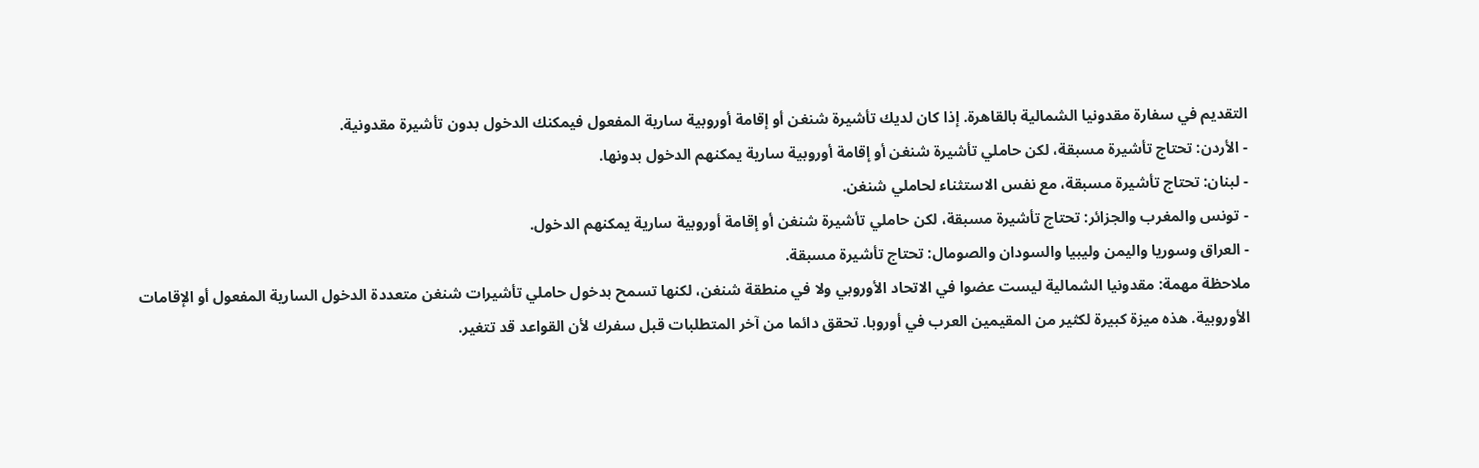التقديم في سفارة مقدونيا الشمالية بالقاهرة. إذا كان لديك تأشيرة شنغن أو إقامة أوروبية سارية المفعول فيمكنك الدخول بدون تأشيرة مقدونية.
- الأردن: تحتاج تأشيرة مسبقة، لكن حاملي تأشيرة شنغن أو إقامة أوروبية سارية يمكنهم الدخول بدونها.
- لبنان: تحتاج تأشيرة مسبقة، مع نفس الاستثناء لحاملي شنغن.
- تونس والمغرب والجزائر: تحتاج تأشيرة مسبقة، لكن حاملي تأشيرة شنغن أو إقامة أوروبية سارية يمكنهم الدخول.
- العراق وسوريا واليمن وليبيا والسودان والصومال: تحتاج تأشيرة مسبقة.
ملاحظة مهمة: مقدونيا الشمالية ليست عضوا في الاتحاد الأوروبي ولا في منطقة شنغن، لكنها تسمح بدخول حاملي تأشيرات شنغن متعددة الدخول السارية المفعول أو الإقامات الأوروبية. هذه ميزة كبيرة لكثير من المقيمين العرب في أوروبا. تحقق دائما من آخر المتطلبات قبل سفرك لأن القواعد قد تتغير.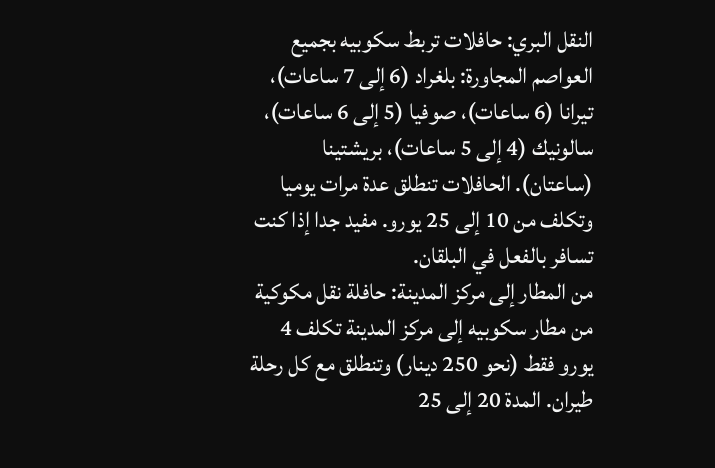النقل البري: حافلات تربط سكوبيه بجميع العواصم المجاورة: بلغراد (6 إلى 7 ساعات)، تيرانا (6 ساعات)، صوفيا (5 إلى 6 ساعات)، سالونيك (4 إلى 5 ساعات)، بريشتينا (ساعتان). الحافلات تنطلق عدة مرات يوميا وتكلف من 10 إلى 25 يورو. مفيد جدا إذا كنت تسافر بالفعل في البلقان.
من المطار إلى مركز المدينة: حافلة نقل مكوكية من مطار سكوبيه إلى مركز المدينة تكلف 4 يورو فقط (نحو 250 دينار) وتنطلق مع كل رحلة طيران. المدة 20 إلى 25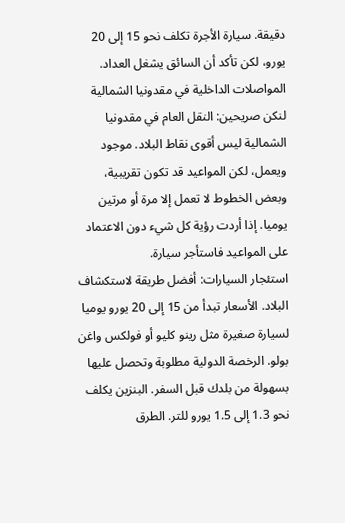دقيقة. سيارة الأجرة تكلف نحو 15 إلى 20 يورو، لكن تأكد أن السائق يشغل العداد.
المواصلات الداخلية في مقدونيا الشمالية
لنكن صريحين: النقل العام في مقدونيا الشمالية ليس أقوى نقاط البلاد. موجود ويعمل، لكن المواعيد قد تكون تقريبية، وبعض الخطوط لا تعمل إلا مرة أو مرتين يوميا. إذا أردت رؤية كل شيء دون الاعتماد على المواعيد فاستأجر سيارة.
استئجار السيارات: أفضل طريقة لاستكشاف البلاد. الأسعار تبدأ من 15 إلى 20 يورو يوميا لسيارة صغيرة مثل رينو كليو أو فولكس واغن بولو. الرخصة الدولية مطلوبة وتحصل عليها بسهولة من بلدك قبل السفر. البنزين يكلف نحو 1.3 إلى 1.5 يورو للتر. الطرق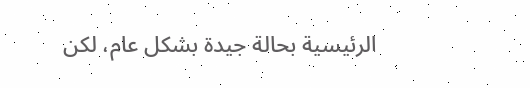الرئيسية بحالة جيدة بشكل عام، لكن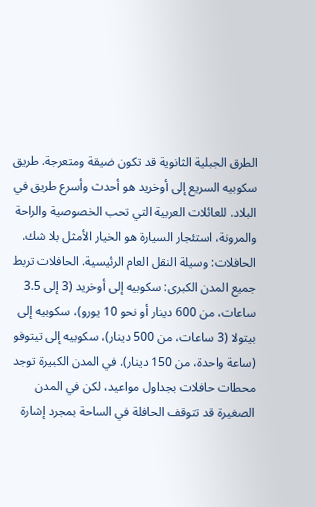الطرق الجبلية الثانوية قد تكون ضيقة ومتعرجة. طريق سكوبيه السريع إلى أوخريد هو أحدث وأسرع طريق في البلاد. للعائلات العربية التي تحب الخصوصية والراحة والمرونة، استئجار السيارة هو الخيار الأمثل بلا شك.
الحافلات: وسيلة النقل العام الرئيسية. الحافلات تربط جميع المدن الكبرى: سكوبيه إلى أوخريد (3 إلى 3.5 ساعات، من 600 دينار أو نحو 10 يورو)، سكوبيه إلى بيتولا (3 ساعات، من 500 دينار)، سكوبيه إلى تيتوفو (ساعة واحدة، من 150 دينار). في المدن الكبيرة توجد محطات حافلات بجداول مواعيد، لكن في المدن الصغيرة قد تتوقف الحافلة في الساحة بمجرد إشارة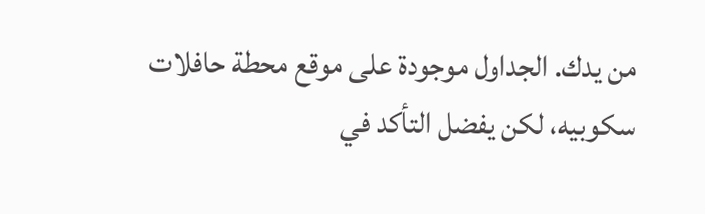من يدك. الجداول موجودة على موقع محطة حافلات سكوبيه، لكن يفضل التأكد في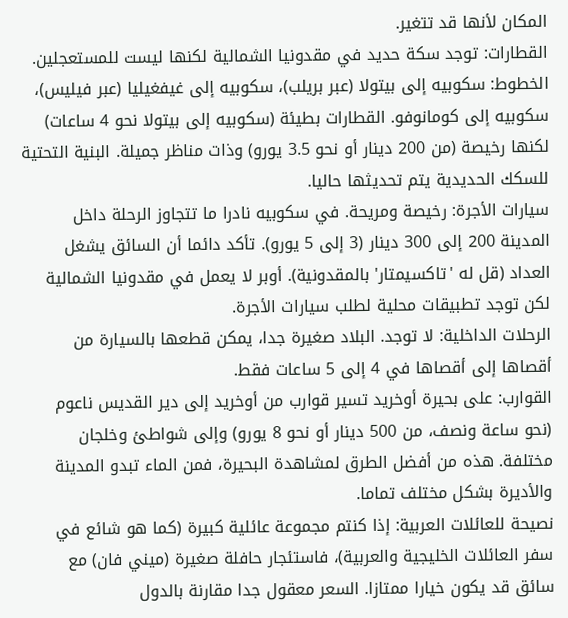المكان لأنها قد تتغير.
القطارات: توجد سكة حديد في مقدونيا الشمالية لكنها ليست للمستعجلين. الخطوط: سكوبيه إلى بيتولا (عبر بريلب)، سكوبيه إلى غيفغيليا (عبر فيليس)، سكوبيه إلى كومانوفو. القطارات بطيئة (سكوبيه إلى بيتولا نحو 4 ساعات) لكنها رخيصة (من 200 دينار أو نحو 3.5 يورو) وذات مناظر جميلة. البنية التحتية للسكك الحديدية يتم تحديثها حاليا.
سيارات الأجرة: رخيصة ومريحة. في سكوبيه نادرا ما تتجاوز الرحلة داخل المدينة 200 إلى 300 دينار (3 إلى 5 يورو). تأكد دائما أن السائق يشغل العداد (قل له 'تاكسيمتار' بالمقدونية). أوبر لا يعمل في مقدونيا الشمالية لكن توجد تطبيقات محلية لطلب سيارات الأجرة.
الرحلات الداخلية: لا توجد. البلاد صغيرة جدا، يمكن قطعها بالسيارة من أقصاها إلى أقصاها في 4 إلى 5 ساعات فقط.
القوارب: على بحيرة أوخريد تسير قوارب من أوخريد إلى دير القديس ناعوم (نحو ساعة ونصف، من 500 دينار أو نحو 8 يورو) وإلى شواطئ وخلجان مختلفة. هذه من أفضل الطرق لمشاهدة البحيرة، فمن الماء تبدو المدينة والأديرة بشكل مختلف تماما.
نصيحة للعائلات العربية: إذا كنتم مجموعة عائلية كبيرة (كما هو شائع في سفر العائلات الخليجية والعربية)، فاستئجار حافلة صغيرة (ميني فان) مع سائق قد يكون خيارا ممتازا. السعر معقول جدا مقارنة بالدول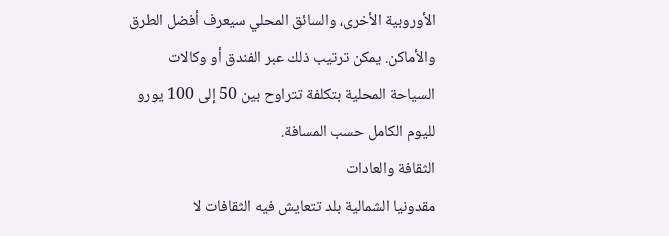الأوروبية الأخرى، والسائق المحلي سيعرف أفضل الطرق والأماكن. يمكن ترتيب ذلك عبر الفندق أو وكالات السياحة المحلية بتكلفة تتراوح بين 50 إلى 100 يورو لليوم الكامل حسب المسافة.
الثقافة والعادات
مقدونيا الشمالية بلد تتعايش فيه الثقافات لا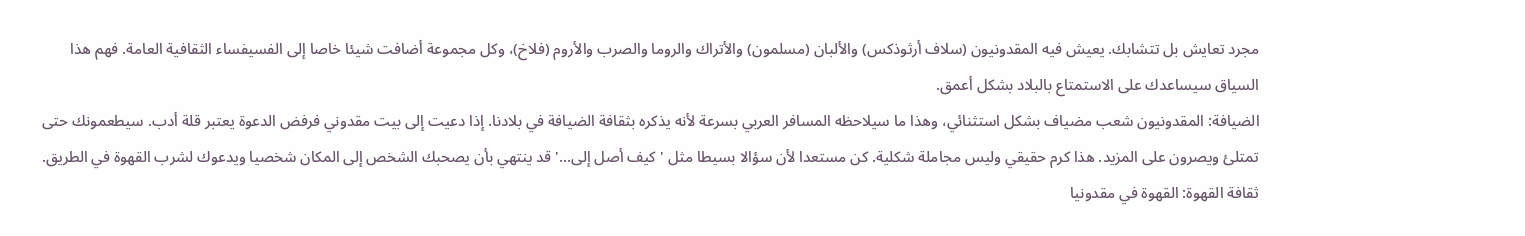مجرد تعايش بل تتشابك. يعيش فيه المقدونيون (سلاف أرثوذكس) والألبان (مسلمون) والأتراك والروما والصرب والأروم (فلاخ)، وكل مجموعة أضافت شيئا خاصا إلى الفسيفساء الثقافية العامة. فهم هذا السياق سيساعدك على الاستمتاع بالبلاد بشكل أعمق.
الضيافة: المقدونيون شعب مضياف بشكل استثنائي، وهذا ما سيلاحظه المسافر العربي بسرعة لأنه يذكره بثقافة الضيافة في بلادنا. إذا دعيت إلى بيت مقدوني فرفض الدعوة يعتبر قلة أدب. سيطعمونك حتى تمتلئ ويصرون على المزيد. هذا كرم حقيقي وليس مجاملة شكلية. كن مستعدا لأن سؤالا بسيطا مثل 'كيف أصل إلى...' قد ينتهي بأن يصحبك الشخص إلى المكان شخصيا ويدعوك لشرب القهوة في الطريق.
ثقافة القهوة: القهوة في مقدونيا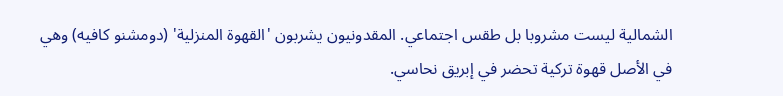الشمالية ليست مشروبا بل طقس اجتماعي. المقدونيون يشربون 'القهوة المنزلية' (دومشنو كافيه) وهي في الأصل قهوة تركية تحضر في إبريق نحاسي.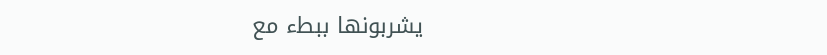يشربونها ببطء مع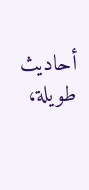أحاديث طويلة،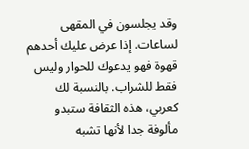وقد يجلسون في المقهى لساعات. إذا عرض عليك أحدهم قهوة فهو يدعوك للحوار وليس فقط للشراب. بالنسبة لك كعربي، هذه الثقافة ستبدو مألوفة جدا لأنها تشبه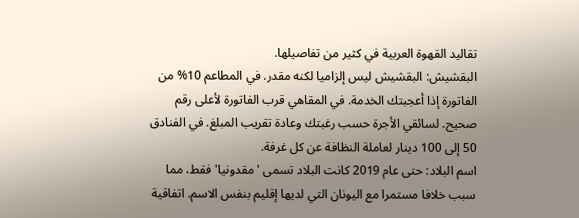تقاليد القهوة العربية في كثير من تفاصيلها.
البقشيش: البقشيش ليس إلزاميا لكنه مقدر. في المطاعم 10% من الفاتورة إذا أعجبتك الخدمة. في المقاهي قرب الفاتورة لأعلى رقم صحيح. لسائقي الأجرة حسب رغبتك وعادة تقريب المبلغ. في الفنادق 50 إلى 100 دينار لعاملة النظافة عن كل غرفة.
اسم البلاد: حتى عام 2019 كانت البلاد تسمى 'مقدونيا' فقط، مما سبب خلافا مستمرا مع اليونان التي لديها إقليم بنفس الاسم. اتفاقية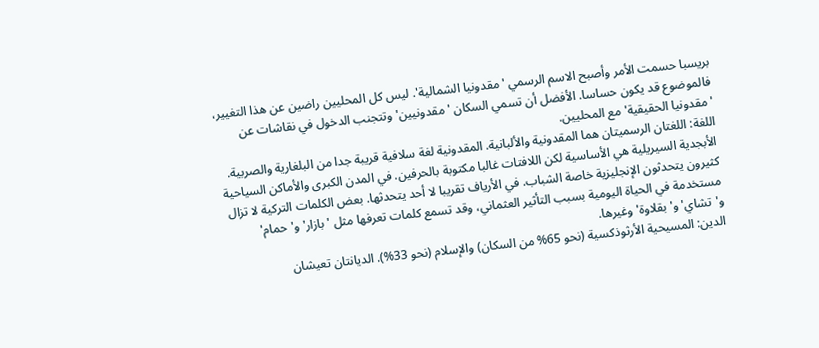بريسبا حسمت الأمر وأصبح الاسم الرسمي 'مقدونيا الشمالية'. ليس كل المحليين راضين عن هذا التغيير، فالموضوع قد يكون حساسا. الأفضل أن تسمي السكان 'مقدونيين' وتتجنب الدخول في نقاشات عن 'مقدونيا الحقيقية' مع المحليين.
اللغة: اللغتان الرسميتان هما المقدونية والألبانية. المقدونية لغة سلافية قريبة جدا من البلغارية والصربية. الأبجدية السيريلية هي الأساسية لكن اللافتات غالبا مكتوبة بالحرفين. في المدن الكبرى والأماكن السياحية كثيرون يتحدثون الإنجليزية خاصة الشباب. في الأرياف تقريبا لا أحد يتحدثها. بعض الكلمات التركية لا تزال مستخدمة في الحياة اليومية بسبب التأثير العثماني، وقد تسمع كلمات تعرفها مثل 'بازار' و'حمام' و'تشاي' و'بقلاوة' وغيرها.
الدين: المسيحية الأرثوذكسية (نحو 65% من السكان) والإسلام (نحو 33%). الديانتان تعيشان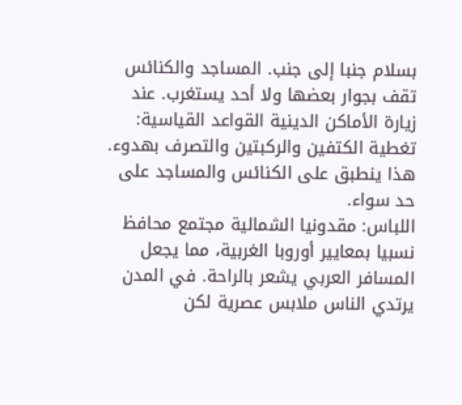بسلام جنبا إلى جنب. المساجد والكنائس تقف بجوار بعضها ولا أحد يستغرب. عند زيارة الأماكن الدينية القواعد القياسية: تغطية الكتفين والركبتين والتصرف بهدوء. هذا ينطبق على الكنائس والمساجد على حد سواء.
اللباس: مقدونيا الشمالية مجتمع محافظ نسبيا بمعايير أوروبا الغربية، مما يجعل المسافر العربي يشعر بالراحة. في المدن يرتدي الناس ملابس عصرية لكن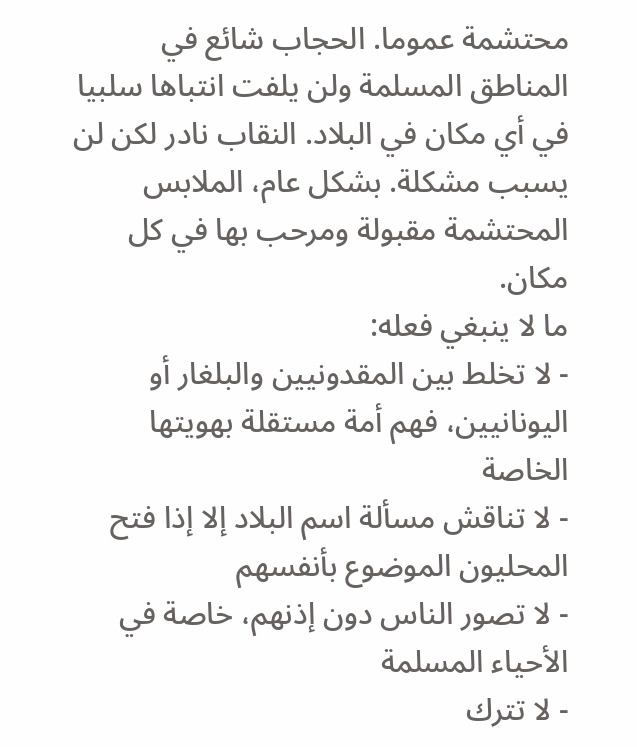محتشمة عموما. الحجاب شائع في المناطق المسلمة ولن يلفت انتباها سلبيا في أي مكان في البلاد. النقاب نادر لكن لن يسبب مشكلة. بشكل عام، الملابس المحتشمة مقبولة ومرحب بها في كل مكان.
ما لا ينبغي فعله:
- لا تخلط بين المقدونيين والبلغار أو اليونانيين، فهم أمة مستقلة بهويتها الخاصة
- لا تناقش مسألة اسم البلاد إلا إذا فتح المحليون الموضوع بأنفسهم
- لا تصور الناس دون إذنهم، خاصة في الأحياء المسلمة
- لا تترك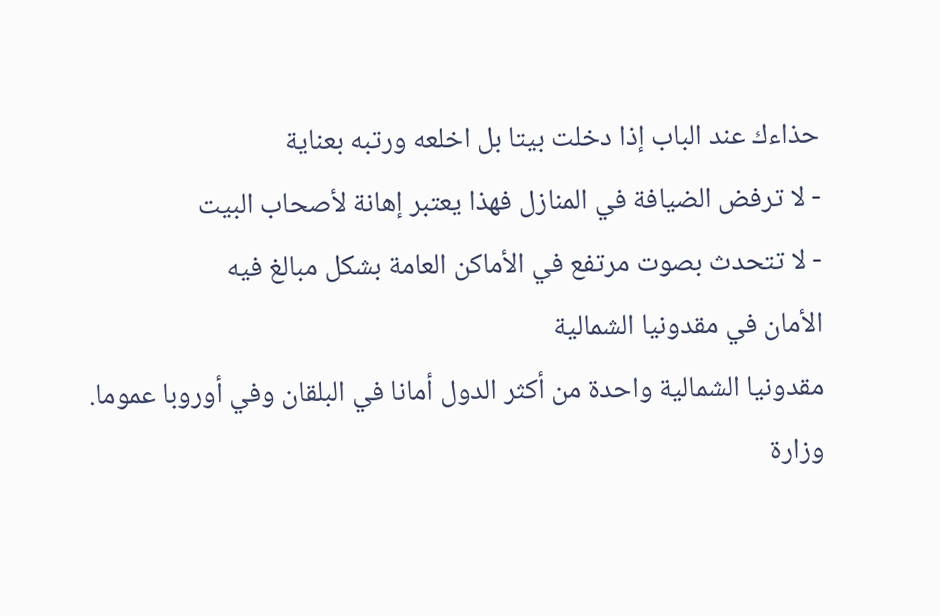حذاءك عند الباب إذا دخلت بيتا بل اخلعه ورتبه بعناية
- لا ترفض الضيافة في المنازل فهذا يعتبر إهانة لأصحاب البيت
- لا تتحدث بصوت مرتفع في الأماكن العامة بشكل مبالغ فيه
الأمان في مقدونيا الشمالية
مقدونيا الشمالية واحدة من أكثر الدول أمانا في البلقان وفي أوروبا عموما. وزارة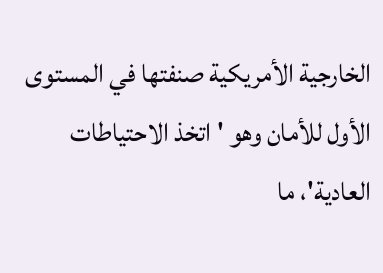الخارجية الأمريكية صنفتها في المستوى الأول للأمان وهو 'اتخذ الاحتياطات العادية'، ما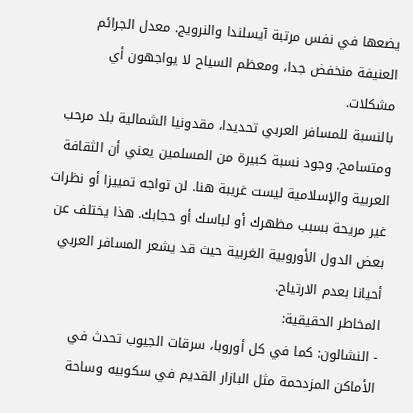يضعها في نفس مرتبة آيسلندا والنرويج. معدل الجرائم العنيفة منخفض جدا، ومعظم السياح لا يواجهون أي مشكلات.
بالنسبة للمسافر العربي تحديدا، مقدونيا الشمالية بلد مرحب ومتسامح. وجود نسبة كبيرة من المسلمين يعني أن الثقافة العربية والإسلامية ليست غريبة هنا. لن تواجه تمييزا أو نظرات غير مريحة بسبب مظهرك أو لباسك أو حجابك. هذا يختلف عن بعض الدول الأوروبية الغربية حيث قد يشعر المسافر العربي أحيانا بعدم الارتياح.
المخاطر الحقيقية:
- النشالون: كما في كل أوروبا، سرقات الجيوب تحدث في الأماكن المزدحمة مثل البازار القديم في سكوبيه وساحة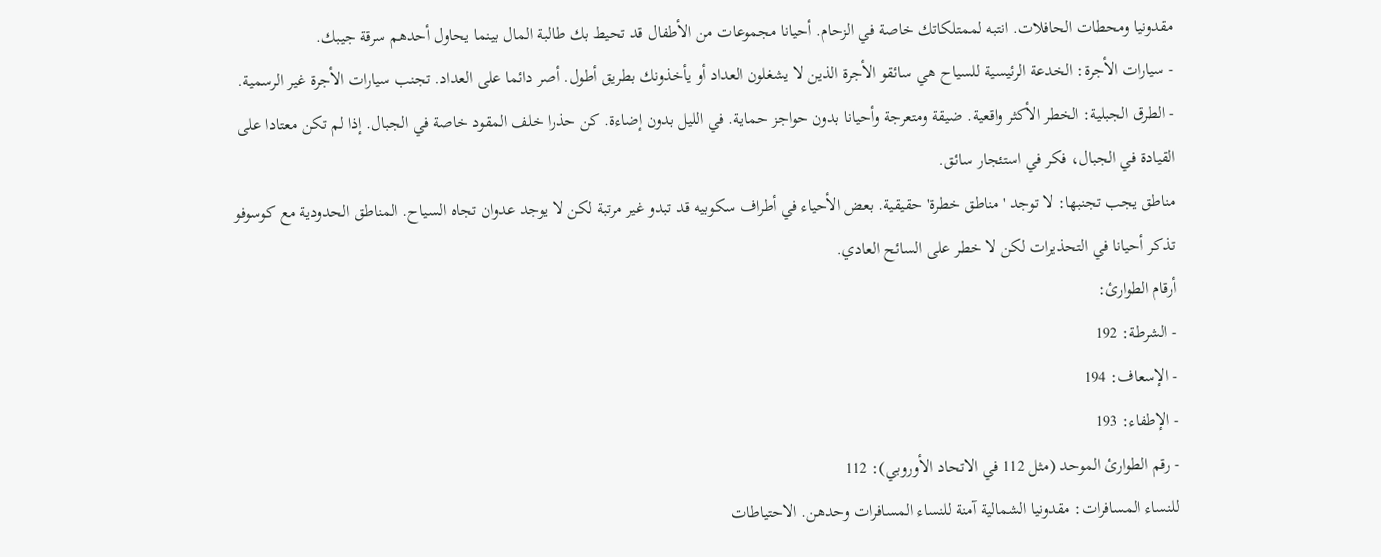مقدونيا ومحطات الحافلات. انتبه لممتلكاتك خاصة في الزحام. أحيانا مجموعات من الأطفال قد تحيط بك طالبة المال بينما يحاول أحدهم سرقة جيبك.
- سيارات الأجرة: الخدعة الرئيسية للسياح هي سائقو الأجرة الذين لا يشغلون العداد أو يأخذونك بطريق أطول. أصر دائما على العداد. تجنب سيارات الأجرة غير الرسمية.
- الطرق الجبلية: الخطر الأكثر واقعية. ضيقة ومتعرجة وأحيانا بدون حواجز حماية. في الليل بدون إضاءة. كن حذرا خلف المقود خاصة في الجبال. إذا لم تكن معتادا على القيادة في الجبال، فكر في استئجار سائق.
مناطق يجب تجنبها: لا توجد 'مناطق خطرة' حقيقية. بعض الأحياء في أطراف سكوبيه قد تبدو غير مرتبة لكن لا يوجد عدوان تجاه السياح. المناطق الحدودية مع كوسوفو تذكر أحيانا في التحذيرات لكن لا خطر على السائح العادي.
أرقام الطوارئ:
- الشرطة: 192
- الإسعاف: 194
- الإطفاء: 193
- رقم الطوارئ الموحد (مثل 112 في الاتحاد الأوروبي): 112
للنساء المسافرات: مقدونيا الشمالية آمنة للنساء المسافرات وحدهن. الاحتياطات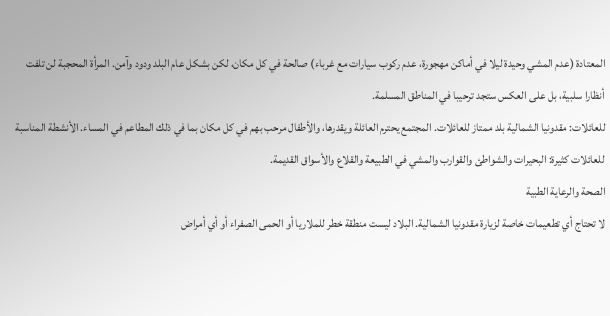المعتادة (عدم المشي وحيدة ليلا في أماكن مهجورة، عدم ركوب سيارات مع غرباء) صالحة في كل مكان، لكن بشكل عام البلد ودود وآمن. المرأة المحجبة لن تلفت أنظارا سلبية، بل على العكس ستجد ترحيبا في المناطق المسلمة.
للعائلات: مقدونيا الشمالية بلد ممتاز للعائلات. المجتمع يحترم العائلة ويقدرها، والأطفال مرحب بهم في كل مكان بما في ذلك المطاعم في المساء. الأنشطة المناسبة للعائلات كثيرة: البحيرات والشواطئ والقوارب والمشي في الطبيعة والقلاع والأسواق القديمة.
الصحة والرعاية الطبية
لا تحتاج أي تطعيمات خاصة لزيارة مقدونيا الشمالية. البلاد ليست منطقة خطر للملاريا أو الحمى الصفراء أو أي أمراض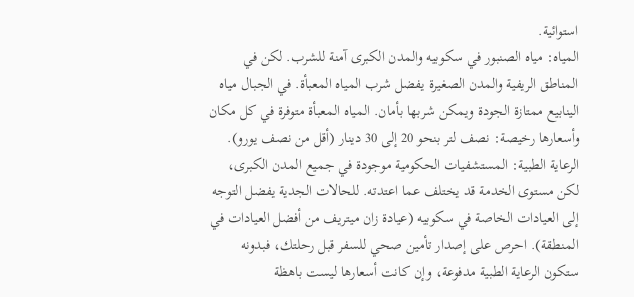استوائية.
المياه: مياه الصنبور في سكوبيه والمدن الكبرى آمنة للشرب. لكن في المناطق الريفية والمدن الصغيرة يفضل شرب المياه المعبأة. في الجبال مياه الينابيع ممتازة الجودة ويمكن شربها بأمان. المياه المعبأة متوفرة في كل مكان وأسعارها رخيصة: نصف لتر بنحو 20 إلى 30 دينار (أقل من نصف يورو).
الرعاية الطبية: المستشفيات الحكومية موجودة في جميع المدن الكبرى، لكن مستوى الخدمة قد يختلف عما اعتدته. للحالات الجدية يفضل التوجه إلى العيادات الخاصة في سكوبيه (عيادة زان ميتريف من أفضل العيادات في المنطقة). احرص على إصدار تأمين صحي للسفر قبل رحلتك، فبدونه ستكون الرعاية الطبية مدفوعة، وإن كانت أسعارها ليست باهظة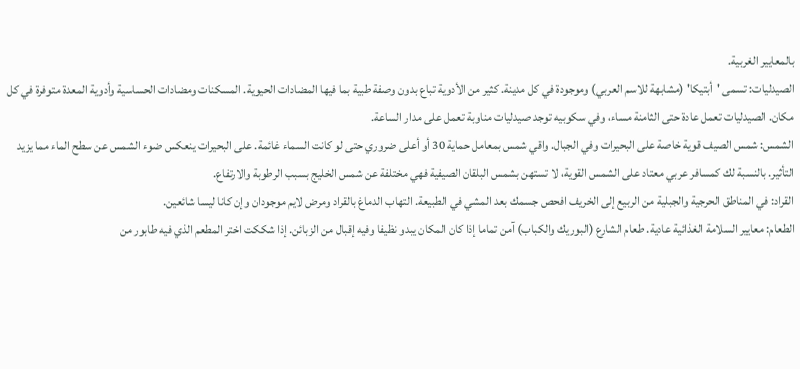بالمعايير الغربية.
الصيدليات: تسمى 'أبتيكا' (مشابهة للاسم العربي) وموجودة في كل مدينة. كثير من الأدوية تباع بدون وصفة طبية بما فيها المضادات الحيوية. المسكنات ومضادات الحساسية وأدوية المعدة متوفرة في كل مكان. الصيدليات تعمل عادة حتى الثامنة مساء، وفي سكوبيه توجد صيدليات مناوبة تعمل على مدار الساعة.
الشمس: شمس الصيف قوية خاصة على البحيرات وفي الجبال. واقي شمس بمعامل حماية 30 أو أعلى ضروري حتى لو كانت السماء غائمة. على البحيرات ينعكس ضوء الشمس عن سطح الماء مما يزيد التأثير. بالنسبة لك كمسافر عربي معتاد على الشمس القوية، لا تستهن بشمس البلقان الصيفية فهي مختلفة عن شمس الخليج بسبب الرطوبة والارتفاع.
القراد: في المناطق الحرجية والجبلية من الربيع إلى الخريف افحص جسمك بعد المشي في الطبيعة. التهاب الدماغ بالقراد ومرض لايم موجودان وإن كانا ليسا شائعين.
الطعام: معايير السلامة الغذائية عادية. طعام الشارع (البوريك والكباب) آمن تماما إذا كان المكان يبدو نظيفا وفيه إقبال من الزبائن. إذا شككت اختر المطعم الذي فيه طابور من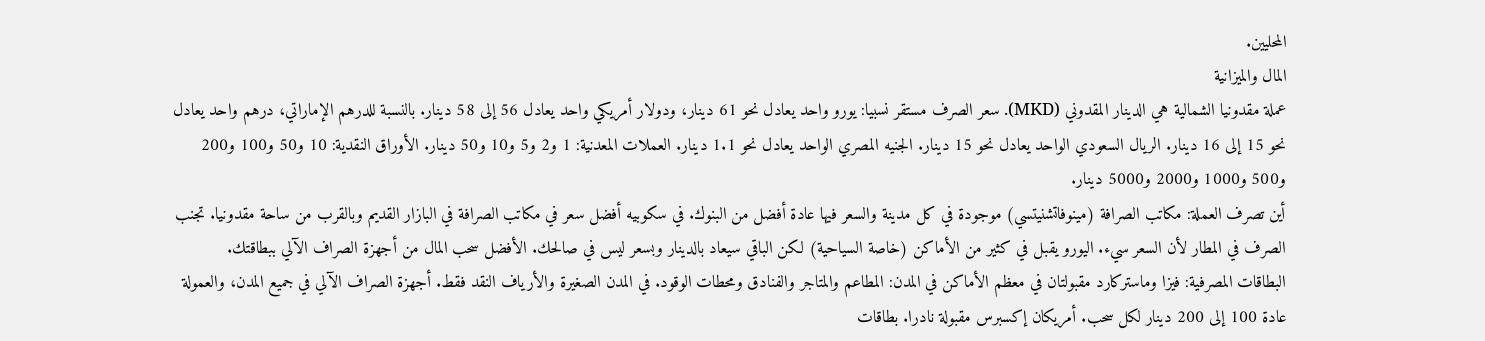المحليين.
المال والميزانية
عملة مقدونيا الشمالية هي الدينار المقدوني (MKD). سعر الصرف مستقر نسبيا: يورو واحد يعادل نحو 61 دينار، ودولار أمريكي واحد يعادل 56 إلى 58 دينار. بالنسبة للدرهم الإماراتي، درهم واحد يعادل نحو 15 إلى 16 دينار. الريال السعودي الواحد يعادل نحو 15 دينار. الجنيه المصري الواحد يعادل نحو 1.1 دينار. العملات المعدنية: 1 و2 و5 و10 و50 دينار. الأوراق النقدية: 10 و50 و100 و200 و500 و1000 و2000 و5000 دينار.
أين تصرف العملة: مكاتب الصرافة (مينوفاتشنيتسي) موجودة في كل مدينة والسعر فيها عادة أفضل من البنوك. في سكوبيه أفضل سعر في مكاتب الصرافة في البازار القديم وبالقرب من ساحة مقدونيا. تجنب الصرف في المطار لأن السعر سيء. اليورو يقبل في كثير من الأماكن (خاصة السياحية) لكن الباقي سيعاد بالدينار وبسعر ليس في صالحك. الأفضل سحب المال من أجهزة الصراف الآلي ببطاقتك.
البطاقات المصرفية: فيزا وماستركارد مقبولتان في معظم الأماكن في المدن: المطاعم والمتاجر والفنادق ومحطات الوقود. في المدن الصغيرة والأرياف النقد فقط. أجهزة الصراف الآلي في جميع المدن، والعمولة عادة 100 إلى 200 دينار لكل سحب. أمريكان إكسبرس مقبولة نادرا. بطاقات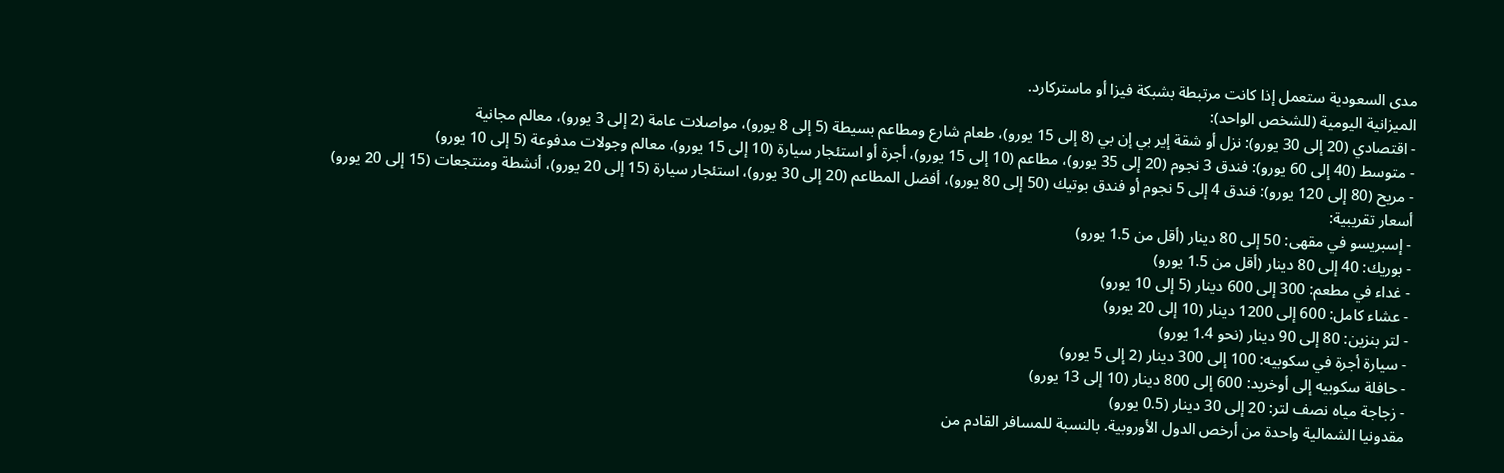مدى السعودية ستعمل إذا كانت مرتبطة بشبكة فيزا أو ماستركارد.
الميزانية اليومية (للشخص الواحد):
- اقتصادي (20 إلى 30 يورو): نزل أو شقة إير بي إن بي (8 إلى 15 يورو)، طعام شارع ومطاعم بسيطة (5 إلى 8 يورو)، مواصلات عامة (2 إلى 3 يورو)، معالم مجانية
- متوسط (40 إلى 60 يورو): فندق 3 نجوم (20 إلى 35 يورو)، مطاعم (10 إلى 15 يورو)، أجرة أو استئجار سيارة (10 إلى 15 يورو)، معالم وجولات مدفوعة (5 إلى 10 يورو)
- مريح (80 إلى 120 يورو): فندق 4 إلى 5 نجوم أو فندق بوتيك (50 إلى 80 يورو)، أفضل المطاعم (20 إلى 30 يورو)، استئجار سيارة (15 إلى 20 يورو)، أنشطة ومنتجعات (15 إلى 20 يورو)
أسعار تقريبية:
- إسبريسو في مقهى: 50 إلى 80 دينار (أقل من 1.5 يورو)
- بوريك: 40 إلى 80 دينار (أقل من 1.5 يورو)
- غداء في مطعم: 300 إلى 600 دينار (5 إلى 10 يورو)
- عشاء كامل: 600 إلى 1200 دينار (10 إلى 20 يورو)
- لتر بنزين: 80 إلى 90 دينار (نحو 1.4 يورو)
- سيارة أجرة في سكوبيه: 100 إلى 300 دينار (2 إلى 5 يورو)
- حافلة سكوبيه إلى أوخريد: 600 إلى 800 دينار (10 إلى 13 يورو)
- زجاجة مياه نصف لتر: 20 إلى 30 دينار (0.5 يورو)
مقدونيا الشمالية واحدة من أرخص الدول الأوروبية. بالنسبة للمسافر القادم من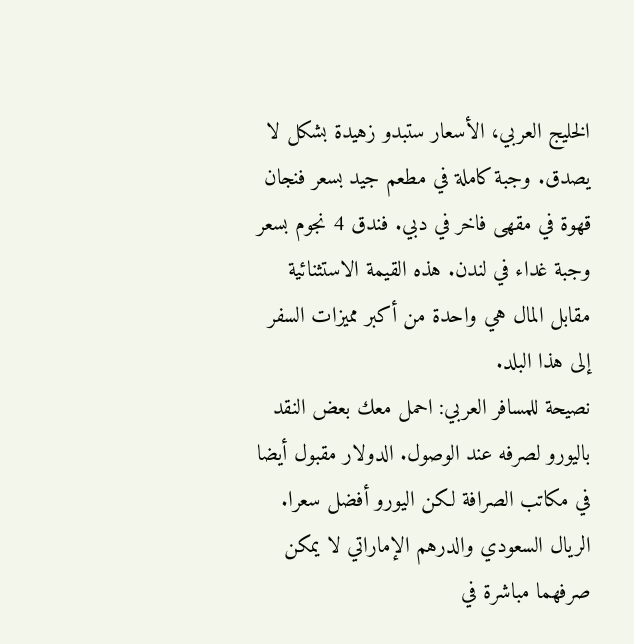الخليج العربي، الأسعار ستبدو زهيدة بشكل لا يصدق. وجبة كاملة في مطعم جيد بسعر فنجان قهوة في مقهى فاخر في دبي. فندق 4 نجوم بسعر وجبة غداء في لندن. هذه القيمة الاستثنائية مقابل المال هي واحدة من أكبر مميزات السفر إلى هذا البلد.
نصيحة للمسافر العربي: احمل معك بعض النقد باليورو لصرفه عند الوصول. الدولار مقبول أيضا في مكاتب الصرافة لكن اليورو أفضل سعرا. الريال السعودي والدرهم الإماراتي لا يمكن صرفهما مباشرة في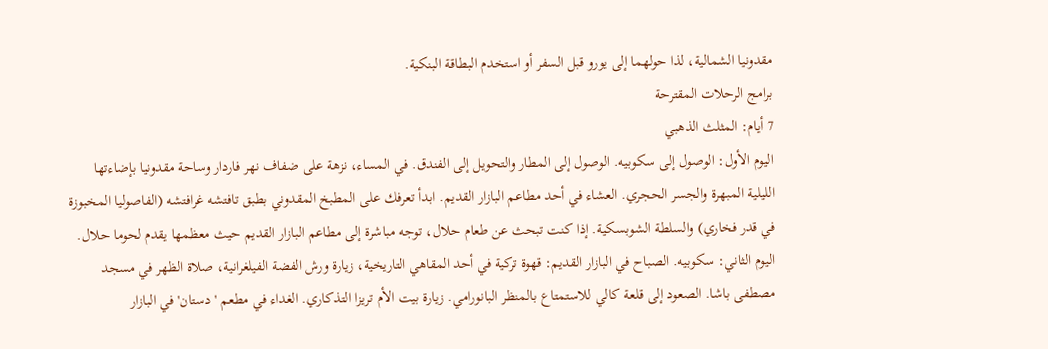مقدونيا الشمالية، لذا حولهما إلى يورو قبل السفر أو استخدم البطاقة البنكية.
برامج الرحلات المقترحة
7 أيام: المثلث الذهبي
اليوم الأول: الوصول إلى سكوبيه. الوصول إلى المطار والتحويل إلى الفندق. في المساء، نزهة على ضفاف نهر فاردار وساحة مقدونيا بإضاءتها الليلية المبهرة والجسر الحجري. العشاء في أحد مطاعم البازار القديم. ابدأ تعرفك على المطبخ المقدوني بطبق تافتشه غرافتشه (الفاصوليا المخبوزة في قدر فخاري) والسلطة الشوبسكية. إذا كنت تبحث عن طعام حلال، توجه مباشرة إلى مطاعم البازار القديم حيث معظمها يقدم لحوما حلال.
اليوم الثاني: سكوبيه. الصباح في البازار القديم: قهوة تركية في أحد المقاهي التاريخية، زيارة ورش الفضة الفيلغرانية، صلاة الظهر في مسجد مصطفى باشا. الصعود إلى قلعة كالي للاستمتاع بالمنظر البانورامي. زيارة بيت الأم تريزا التذكاري. الغداء في مطعم 'دستان' في البازار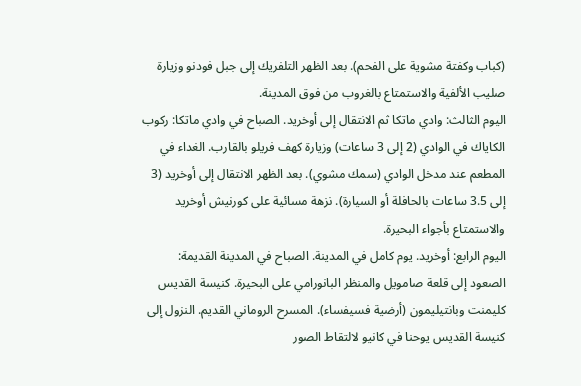(كباب وكفتة مشوية على الفحم). بعد الظهر التلفريك إلى جبل فودنو وزيارة صليب الألفية والاستمتاع بالغروب من فوق المدينة.
اليوم الثالث: وادي ماتكا ثم الانتقال إلى أوخريد. الصباح في وادي ماتكا: ركوب الكاياك في الوادي (2 إلى 3 ساعات) وزيارة كهف فريلو بالقارب. الغداء في المطعم عند مدخل الوادي (سمك مشوي). بعد الظهر الانتقال إلى أوخريد (3 إلى 3.5 ساعات بالحافلة أو السيارة). نزهة مسائية على كورنيش أوخريد والاستمتاع بأجواء البحيرة.
اليوم الرابع: أوخريد. يوم كامل في المدينة. الصباح في المدينة القديمة: الصعود إلى قلعة صامويل والمنظر البانورامي على البحيرة. كنيسة القديس كليمنت وبانتيليمون (أرضية فسيفساء). المسرح الروماني القديم. النزول إلى كنيسة القديس يوحنا في كانيو لالتقاط الصور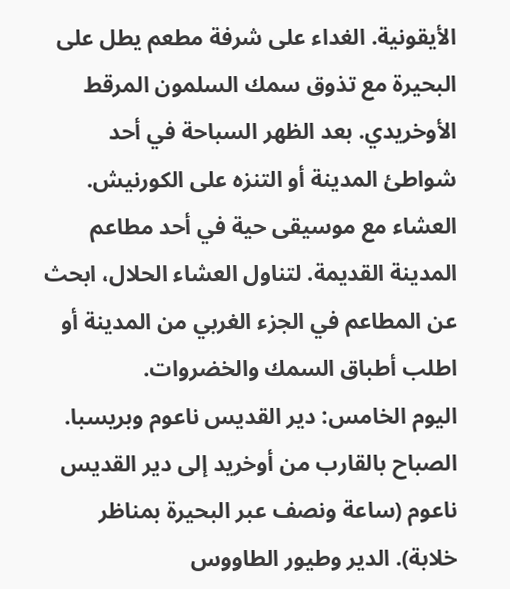الأيقونية. الغداء على شرفة مطعم يطل على البحيرة مع تذوق سمك السلمون المرقط الأوخريدي. بعد الظهر السباحة في أحد شواطئ المدينة أو التنزه على الكورنيش. العشاء مع موسيقى حية في أحد مطاعم المدينة القديمة. لتناول العشاء الحلال، ابحث عن المطاعم في الجزء الغربي من المدينة أو اطلب أطباق السمك والخضروات.
اليوم الخامس: دير القديس ناعوم وبريسبا. الصباح بالقارب من أوخريد إلى دير القديس ناعوم (ساعة ونصف عبر البحيرة بمناظر خلابة). الدير وطيور الطاووس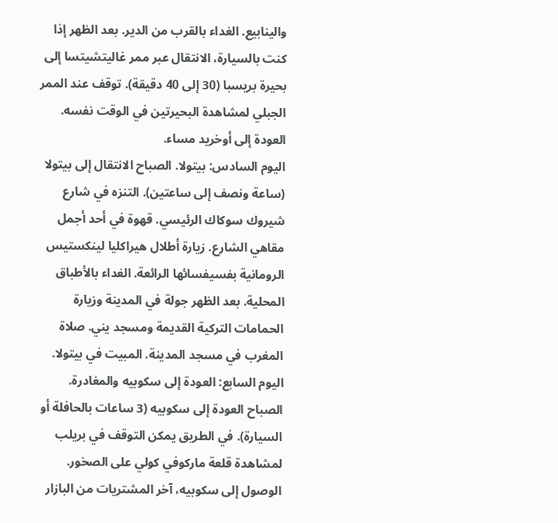والينابيع. الغداء بالقرب من الدير. بعد الظهر إذا كنت بالسيارة، الانتقال عبر ممر غاليتشيتسا إلى بحيرة بريسبا (30 إلى 40 دقيقة). توقف عند الممر الجبلي لمشاهدة البحيرتين في الوقت نفسه. العودة إلى أوخريد مساء.
اليوم السادس: بيتولا. الصباح الانتقال إلى بيتولا (ساعة ونصف إلى ساعتين). التنزه في شارع شيروك سوكاك الرئيسي. قهوة في أحد أجمل مقاهي الشارع. زيارة أطلال هيراكليا لينكستيس الرومانية بفسيفسائها الرائعة. الغداء بالأطباق المحلية. بعد الظهر جولة في المدينة وزيارة الحمامات التركية القديمة ومسجد يني. صلاة المغرب في مسجد المدينة. المبيت في بيتولا.
اليوم السابع: العودة إلى سكوبيه والمغادرة. الصباح العودة إلى سكوبيه (3 ساعات بالحافلة أو السيارة). في الطريق يمكن التوقف في بريلب لمشاهدة قلعة ماركوفي كولي على الصخور. الوصول إلى سكوبيه، آخر المشتريات من البازار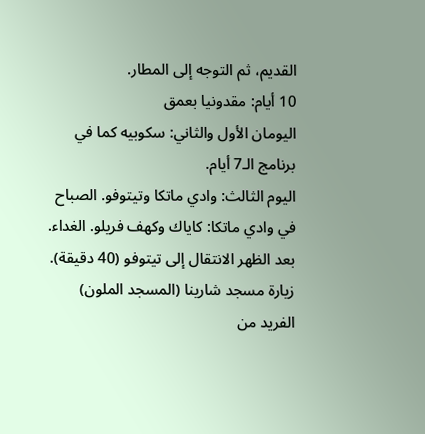القديم، ثم التوجه إلى المطار.
10 أيام: مقدونيا بعمق
اليومان الأول والثاني: سكوبيه كما في برنامج الـ7 أيام.
اليوم الثالث: وادي ماتكا وتيتوفو. الصباح في وادي ماتكا: كاياك وكهف فريلو. الغداء. بعد الظهر الانتقال إلى تيتوفو (40 دقيقة). زيارة مسجد شارينا (المسجد الملون) الفريد من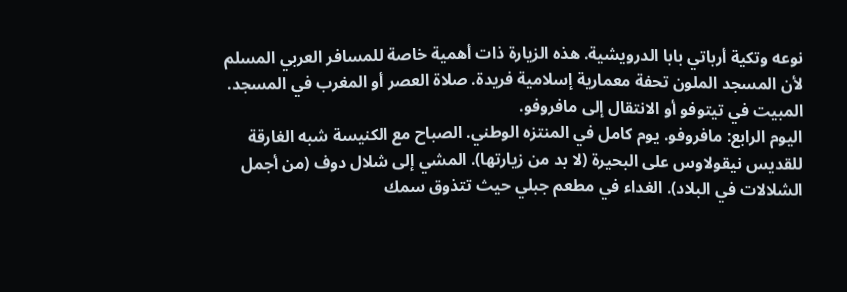نوعه وتكية أرباتي بابا الدرويشية. هذه الزيارة ذات أهمية خاصة للمسافر العربي المسلم لأن المسجد الملون تحفة معمارية إسلامية فريدة. صلاة العصر أو المغرب في المسجد. المبيت في تيتوفو أو الانتقال إلى مافروفو.
اليوم الرابع: مافروفو. يوم كامل في المنتزه الوطني. الصباح مع الكنيسة شبه الغارقة للقديس نيقولاوس على البحيرة (لا بد من زيارتها). المشي إلى شلال دوف (من أجمل الشلالات في البلاد). الغداء في مطعم جبلي حيث تتذوق سمك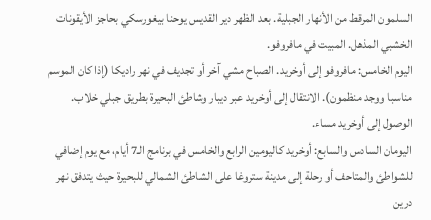السلمون المرقط من الأنهار الجبلية. بعد الظهر دير القديس يوحنا بيغورسكي بحاجز الأيقونات الخشبي المذهل. المبيت في مافروفو.
اليوم الخامس: مافروفو إلى أوخريد. الصباح مشي آخر أو تجديف في نهر راديكا (إذا كان الموسم مناسبا ووجد منظمون). الانتقال إلى أوخريد عبر ديبار وشاطئ البحيرة بطريق جبلي خلاب. الوصول إلى أوخريد مساء.
اليومان السادس والسابع: أوخريد كاليومين الرابع والخامس في برنامج الـ7 أيام، مع يوم إضافي للشواطئ والمتاحف أو رحلة إلى مدينة ستروغا على الشاطئ الشمالي للبحيرة حيث يتدفق نهر درين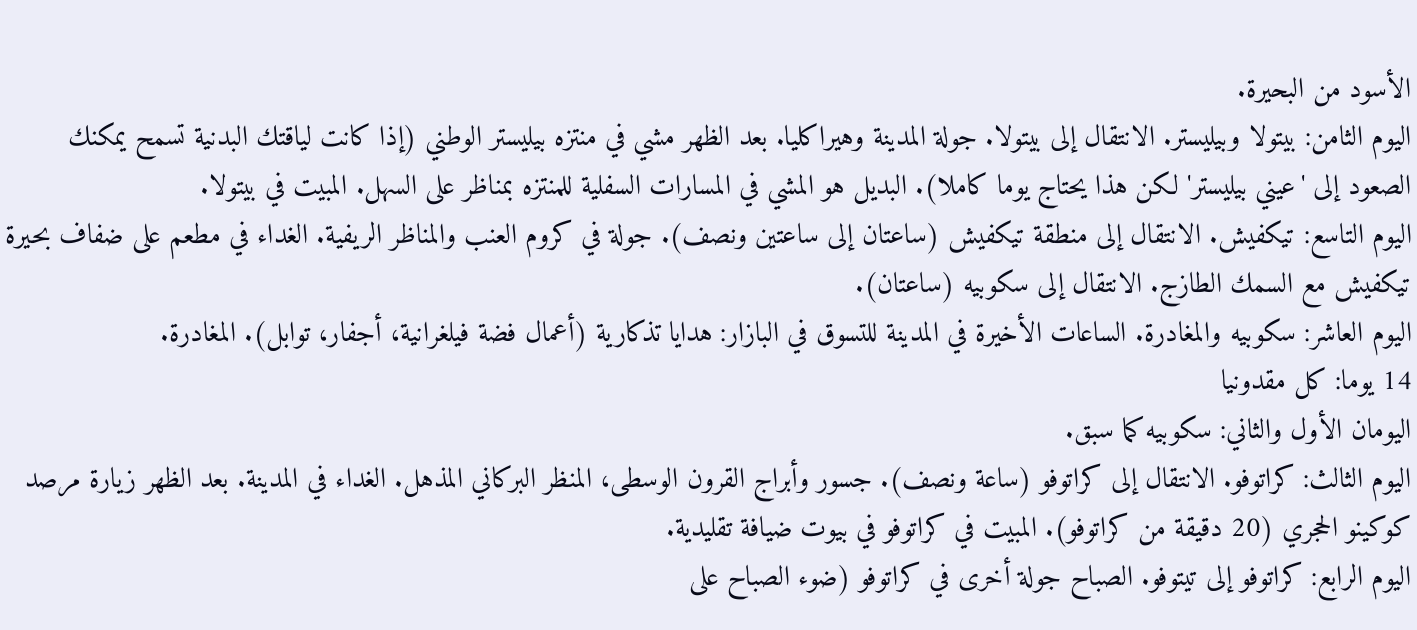الأسود من البحيرة.
اليوم الثامن: بيتولا وبيليستر. الانتقال إلى بيتولا. جولة المدينة وهيراكليا. بعد الظهر مشي في منتزه بيليستر الوطني (إذا كانت لياقتك البدنية تسمح يمكنك الصعود إلى 'عيني بيليستر' لكن هذا يحتاج يوما كاملا). البديل هو المشي في المسارات السفلية للمنتزه بمناظر على السهل. المبيت في بيتولا.
اليوم التاسع: تيكفيش. الانتقال إلى منطقة تيكفيش (ساعتان إلى ساعتين ونصف). جولة في كروم العنب والمناظر الريفية. الغداء في مطعم على ضفاف بحيرة تيكفيش مع السمك الطازج. الانتقال إلى سكوبيه (ساعتان).
اليوم العاشر: سكوبيه والمغادرة. الساعات الأخيرة في المدينة للتسوق في البازار: هدايا تذكارية (أعمال فضة فيلغرانية، أجفار، توابل). المغادرة.
14 يوما: كل مقدونيا
اليومان الأول والثاني: سكوبيه كما سبق.
اليوم الثالث: كراتوفو. الانتقال إلى كراتوفو (ساعة ونصف). جسور وأبراج القرون الوسطى، المنظر البركاني المذهل. الغداء في المدينة. بعد الظهر زيارة مرصد كوكينو الحجري (20 دقيقة من كراتوفو). المبيت في كراتوفو في بيوت ضيافة تقليدية.
اليوم الرابع: كراتوفو إلى تيتوفو. الصباح جولة أخرى في كراتوفو (ضوء الصباح على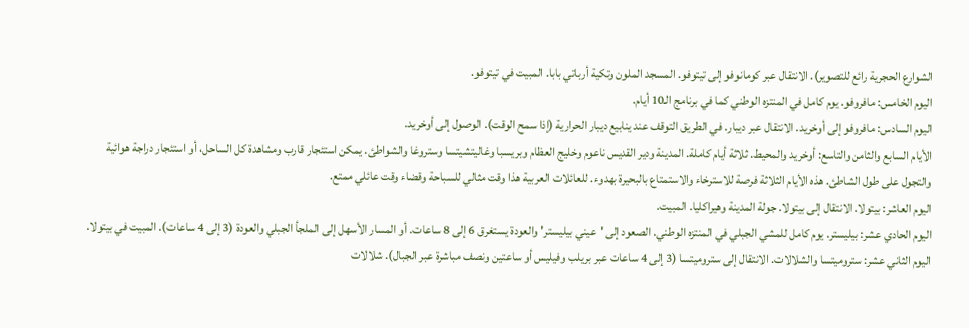الشوارع الحجرية رائع للتصوير). الانتقال عبر كومانوفو إلى تيتوفو. المسجد الملون وتكية أرباتي بابا. المبيت في تيتوفو.
اليوم الخامس: مافروفو. يوم كامل في المنتزه الوطني كما في برنامج الـ10 أيام.
اليوم السادس: مافروفو إلى أوخريد. الانتقال عبر ديبار. في الطريق التوقف عند ينابيع ديبار الحرارية (إذا سمح الوقت). الوصول إلى أوخريد.
الأيام السابع والثامن والتاسع: أوخريد والمحيط. ثلاثة أيام كاملة. المدينة ودير القديس ناعوم وخليج العظام وبريسبا وغاليتشيتسا وستروغا والشواطئ. يمكن استئجار قارب ومشاهدة كل الساحل، أو استئجار دراجة هوائية والتجول على طول الشاطئ. هذه الأيام الثلاثة فرصة للاسترخاء والاستمتاع بالبحيرة بهدوء. للعائلات العربية هذا وقت مثالي للسباحة وقضاء وقت عائلي ممتع.
اليوم العاشر: بيتولا. الانتقال إلى بيتولا. جولة المدينة وهيراكليا. المبيت.
اليوم الحادي عشر: بيليستر. يوم كامل للمشي الجبلي في المنتزه الوطني. الصعود إلى 'عيني بيليستر' والعودة يستغرق 6 إلى 8 ساعات. أو المسار الأسهل إلى الملجأ الجبلي والعودة (3 إلى 4 ساعات). المبيت في بيتولا.
اليوم الثاني عشر: ستروميتسا والشلالات. الانتقال إلى ستروميتسا (3 إلى 4 ساعات عبر بريلب وفيليس أو ساعتين ونصف مباشرة عبر الجبال). شلالات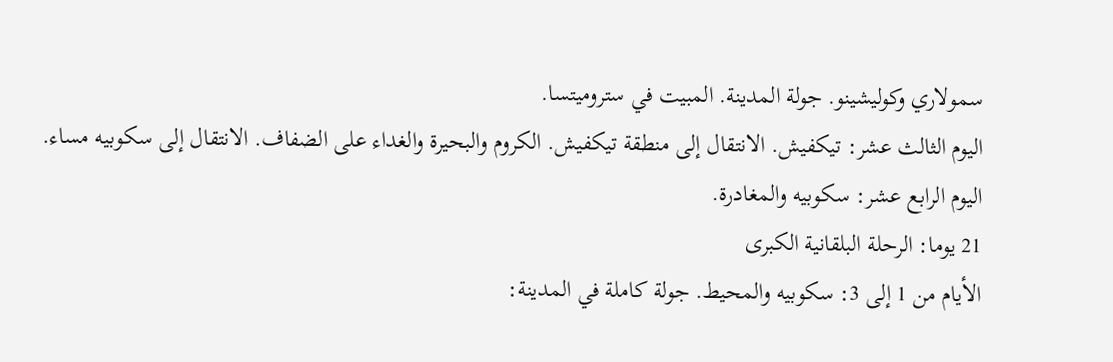سمولاري وكوليشينو. جولة المدينة. المبيت في ستروميتسا.
اليوم الثالث عشر: تيكفيش. الانتقال إلى منطقة تيكفيش. الكروم والبحيرة والغداء على الضفاف. الانتقال إلى سكوبيه مساء.
اليوم الرابع عشر: سكوبيه والمغادرة.
21 يوما: الرحلة البلقانية الكبرى
الأيام من 1 إلى 3: سكوبيه والمحيط. جولة كاملة في المدينة: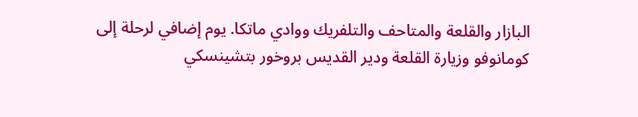البازار والقلعة والمتاحف والتلفريك ووادي ماتكا. يوم إضافي لرحلة إلى كومانوفو وزيارة القلعة ودير القديس بروخور بتشينسكي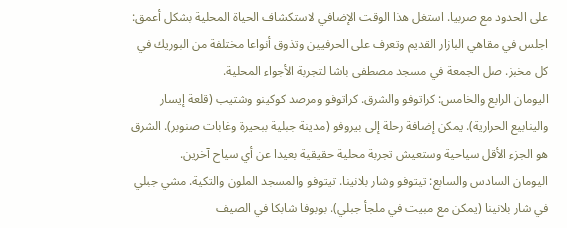على الحدود مع صربيا. استغل هذا الوقت الإضافي لاستكشاف الحياة المحلية بشكل أعمق: اجلس في مقاهي البازار القديم وتعرف على الحرفيين وتذوق أنواعا مختلفة من البوريك في كل مخبز. صل الجمعة في مسجد مصطفى باشا لتجربة الأجواء المحلية.
اليومان الرابع والخامس: كراتوفو والشرق. كراتوفو ومرصد كوكينو وشتيب (قلعة إيسار والينابيع الحرارية). يمكن إضافة رحلة إلى بيروفو (مدينة جبلية ببحيرة وغابات صنوبر). الشرق هو الجزء الأقل سياحية وستعيش تجربة محلية حقيقية بعيدا عن أي سياح آخرين.
اليومان السادس والسابع: تيتوفو وشار بلانينا. تيتوفو والمسجد الملون والتكية. مشي جبلي في شار بلانينا (يمكن مع مبيت في ملجأ جبلي). بوبوفا شابكا في الصيف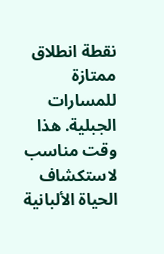نقطة انطلاق ممتازة للمسارات الجبلية. هذا وقت مناسب لاستكشاف الحياة الألبانية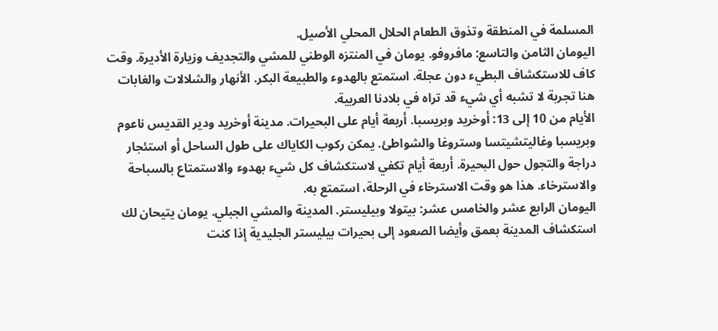المسلمة في المنطقة وتذوق الطعام الحلال المحلي الأصيل.
اليومان الثامن والتاسع: مافروفو. يومان في المنتزه الوطني للمشي والتجديف وزيارة الأديرة. وقت كاف للاستكشاف البطيء دون عجلة. استمتع بالهدوء والطبيعة البكر. الأنهار والشلالات والغابات هنا تجربة لا تشبه أي شيء قد تراه في بلادنا العربية.
الأيام من 10 إلى 13: أوخريد وبريسبا. أربعة أيام على البحيرات. مدينة أوخريد ودير القديس ناعوم وبريسبا وغاليتشيتسا وستروغا والشواطئ. يمكن ركوب الكاياك على طول الساحل أو استئجار دراجة والتجول حول البحيرة. أربعة أيام تكفي لاستكشاف كل شيء بهدوء والاستمتاع بالسباحة والاسترخاء. هذا هو وقت الاسترخاء في الرحلة، استمتع به.
اليومان الرابع عشر والخامس عشر: بيتولا وبيليستر. المدينة والمشي الجبلي. يومان يتيحان لك استكشاف المدينة بعمق وأيضا الصعود إلى بحيرات بيليستر الجليدية إذا كنت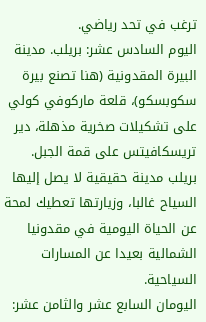ترغب في تحد رياضي.
اليوم السادس عشر: بريلب. مدينة البيرة المقدونية (هنا تصنع بيرة سكوبسكو)، قلعة ماركوفي كولي على تشكيلات صخرية مذهلة، دير تريسكافيتس على قمة الجبل. بريلب مدينة حقيقية لا يصل إليها السياح غالبا، وزيارتها تعطيك لمحة عن الحياة اليومية في مقدونيا الشمالية بعيدا عن المسارات السياحية.
اليومان السابع عشر والثامن عشر: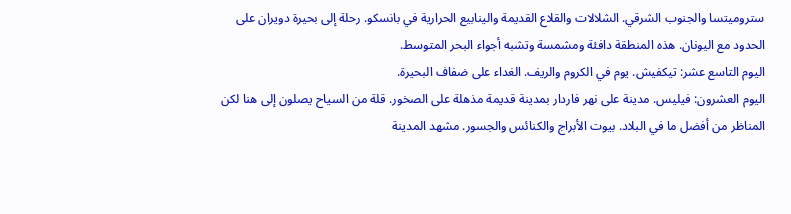ستروميتسا والجنوب الشرقي. الشلالات والقلاع القديمة والينابيع الحرارية في بانسكو. رحلة إلى بحيرة دويران على الحدود مع اليونان. هذه المنطقة دافئة ومشمسة وتشبه أجواء البحر المتوسط.
اليوم التاسع عشر: تيكفيش. يوم في الكروم والريف. الغداء على ضفاف البحيرة.
اليوم العشرون: فيليس. مدينة على نهر فاردار بمدينة قديمة مذهلة على الصخور. قلة من السياح يصلون إلى هنا لكن المناظر من أفضل ما في البلاد. بيوت الأبراج والكنائس والجسور. مشهد المدينة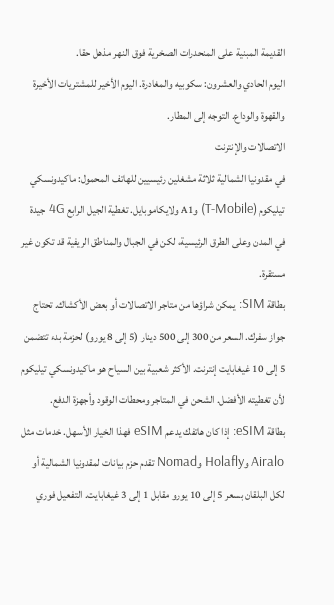القديمة المبنية على المنحدرات الصخرية فوق النهر مذهل حقا.
اليوم الحادي والعشرون: سكوبيه والمغادرة. اليوم الأخير للمشتريات الأخيرة والقهوة والوداع. التوجه إلى المطار.
الاتصالات والإنترنت
في مقدونيا الشمالية ثلاثة مشغلين رئيسيين للهاتف المحمول: ماكيدونسكي تيليكوم (T-Mobile) وA1 ولايكاموبايل. تغطية الجيل الرابع 4G جيدة في المدن وعلى الطرق الرئيسية، لكن في الجبال والمناطق الريفية قد تكون غير مستقرة.
بطاقة SIM: يمكن شراؤها من متاجر الاتصالات أو بعض الأكشاك. تحتاج جواز سفرك. السعر من 300 إلى 500 دينار (5 إلى 8 يورو) لحزمة بدء تتضمن 5 إلى 10 غيغابايت إنترنت. الأكثر شعبية بين السياح هو ماكيدونسكي تيليكوم لأن تغطيته الأفضل. الشحن في المتاجر ومحطات الوقود وأجهزة الدفع.
بطاقة eSIM: إذا كان هاتفك يدعم eSIM فهذا الخيار الأسهل. خدمات مثل Airalo وHolafly وNomad تقدم حزم بيانات لمقدونيا الشمالية أو لكل البلقان بسعر 5 إلى 10 يورو مقابل 1 إلى 3 غيغابايت. التفعيل فوري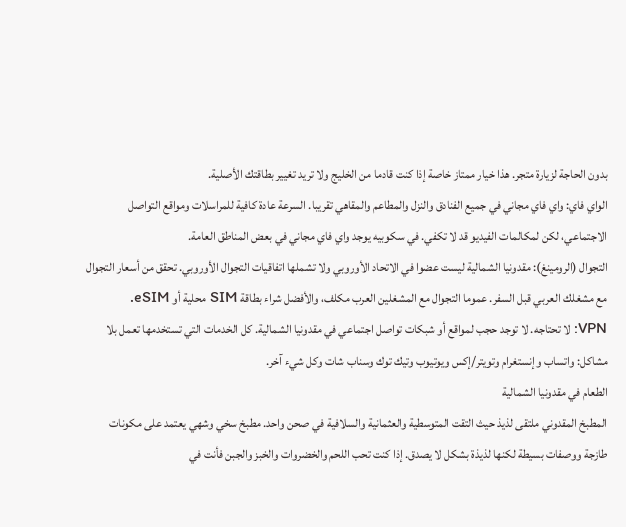بدون الحاجة لزيارة متجر. هذا خيار ممتاز خاصة إذا كنت قادما من الخليج ولا تريد تغيير بطاقتك الأصلية.
الواي فاي: واي فاي مجاني في جميع الفنادق والنزل والمطاعم والمقاهي تقريبا. السرعة عادة كافية للمراسلات ومواقع التواصل الاجتماعي، لكن لمكالمات الفيديو قد لا تكفي. في سكوبيه يوجد واي فاي مجاني في بعض المناطق العامة.
التجوال (الرومينغ): مقدونيا الشمالية ليست عضوا في الاتحاد الأوروبي ولا تشملها اتفاقيات التجوال الأوروبي. تحقق من أسعار التجوال مع مشغلك العربي قبل السفر. عموما التجوال مع المشغلين العرب مكلف، والأفضل شراء بطاقة SIM محلية أو eSIM.
VPN: لا تحتاجه. لا توجد حجب لمواقع أو شبكات تواصل اجتماعي في مقدونيا الشمالية. كل الخدمات التي تستخدمها تعمل بلا مشاكل: واتساب وإنستغرام وتويتر/إكس ويوتيوب وتيك توك وسناب شات وكل شيء آخر.
الطعام في مقدونيا الشمالية
المطبخ المقدوني ملتقى لذيذ حيث التقت المتوسطية والعثمانية والسلافية في صحن واحد. مطبخ سخي وشهي يعتمد على مكونات طازجة ووصفات بسيطة لكنها لذيذة بشكل لا يصدق. إذا كنت تحب اللحم والخضروات والخبز والجبن فأنت في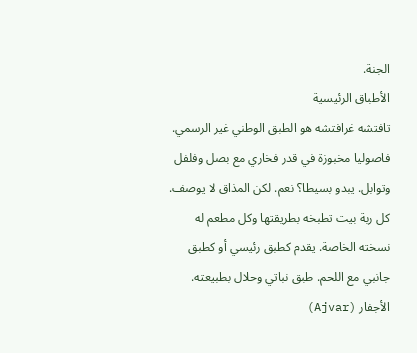الجنة.
الأطباق الرئيسية
تافتشه غرافتشه هو الطبق الوطني غير الرسمي. فاصوليا مخبوزة في قدر فخاري مع بصل وفلفل وتوابل. يبدو بسيطا؟ نعم. لكن المذاق لا يوصف. كل ربة بيت تطبخه بطريقتها وكل مطعم له نسخته الخاصة. يقدم كطبق رئيسي أو كطبق جانبي مع اللحم. طبق نباتي وحلال بطبيعته.
الأجفار (Ajvar)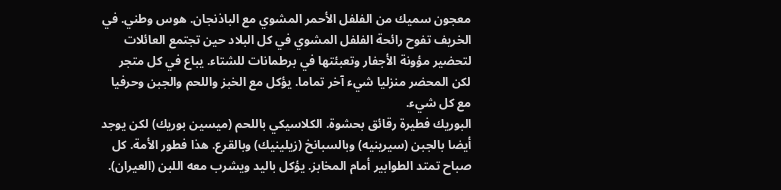معجون سميك من الفلفل الأحمر المشوي مع الباذنجان. هوس وطني. في الخريف تفوح رائحة الفلفل المشوي في كل البلاد حين تجتمع العائلات لتحضير مؤونة الأجفار وتعبئتها في برطمانات للشتاء. يباع في كل متجر لكن المحضر منزليا شيء آخر تماما. يؤكل مع الخبز واللحم والجبن وحرفيا مع كل شيء.
البوريك فطيرة رقائق بحشوة. الكلاسيكي باللحم (ميسين بوريك) لكن يوجد أيضا بالجبن (سيرينيه) وبالسبانخ (زيلينيك) وبالقرع. هذا فطور الأمة. كل صباح تمتد الطوابير أمام المخابز. يؤكل باليد ويشرب معه اللبن (العيران).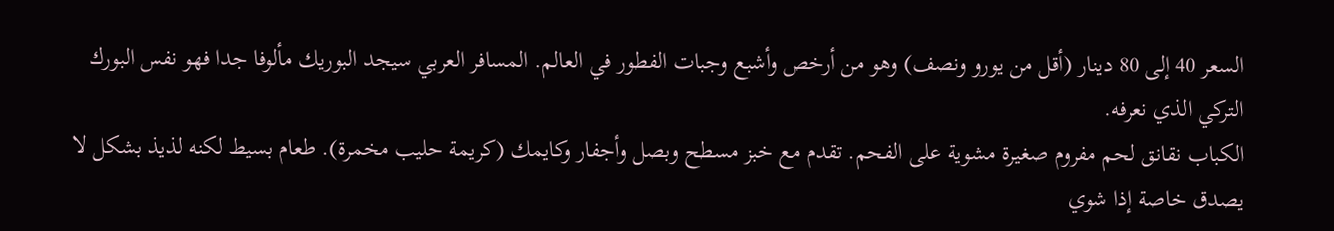السعر 40 إلى 80 دينار (أقل من يورو ونصف) وهو من أرخص وأشبع وجبات الفطور في العالم. المسافر العربي سيجد البوريك مألوفا جدا فهو نفس البورك التركي الذي نعرفه.
الكباب نقانق لحم مفروم صغيرة مشوية على الفحم. تقدم مع خبز مسطح وبصل وأجفار وكايمك (كريمة حليب مخمرة). طعام بسيط لكنه لذيذ بشكل لا يصدق خاصة إذا شوي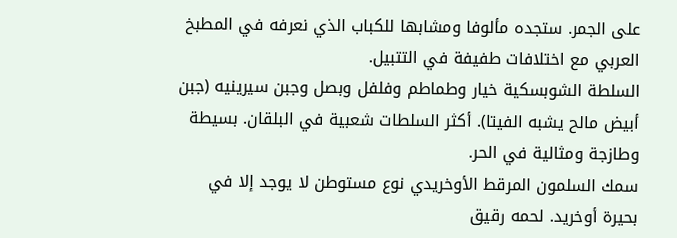على الجمر. ستجده مألوفا ومشابها للكباب الذي نعرفه في المطبخ العربي مع اختلافات طفيفة في التتبيل.
السلطة الشوبسكية خيار وطماطم وفلفل وبصل وجبن سيرينيه (جبن أبيض مالح يشبه الفيتا). أكثر السلطات شعبية في البلقان. بسيطة وطازجة ومثالية في الحر.
سمك السلمون المرقط الأوخريدي نوع مستوطن لا يوجد إلا في بحيرة أوخريد. لحمه رقيق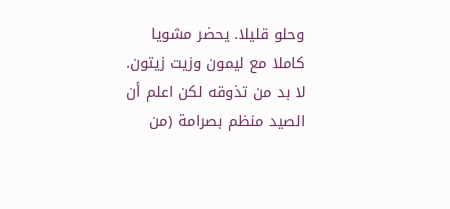وحلو قليلا. يحضر مشويا كاملا مع ليمون وزيت زيتون. لا بد من تذوقه لكن اعلم أن الصيد منظم بصرامة (من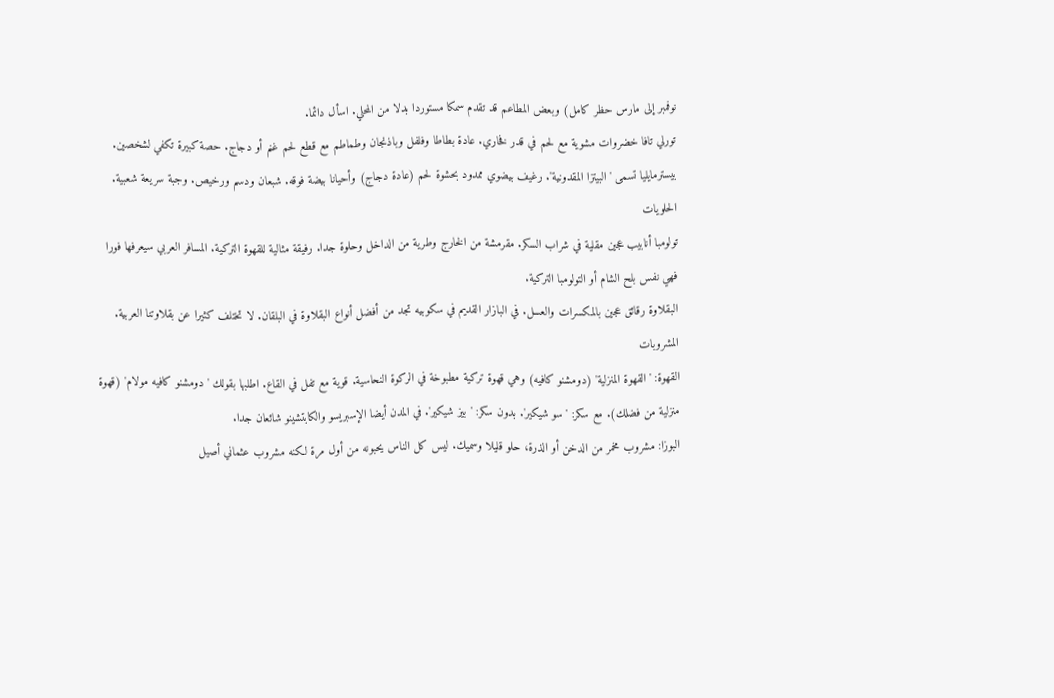نوفمبر إلى مارس حظر كامل) وبعض المطاعم قد تقدم سمكا مستوردا بدلا من المحلي. اسأل دائما.
تورلي تافا خضروات مشوية مع لحم في قدر فخاري. عادة بطاطا وفلفل وباذنجان وطماطم مع قطع لحم غنم أو دجاج. حصة كبيرة تكفي لشخصين.
بيسترمايليا تسمى 'البيتزا المقدونية'. رغيف بيضوي ممدود بحشوة لحم (عادة دجاج) وأحيانا بيضة فوقه. شبعان ودسم ورخيص. وجبة سريعة شعبية.
الحلويات
تولومبا أنابيب عجين مقلية في شراب السكر. مقرمشة من الخارج وطرية من الداخل وحلوة جدا. رفيقة مثالية للقهوة التركية. المسافر العربي سيعرفها فورا فهي نفس بلح الشام أو التولومبا التركية.
البقلاوة رقائق عجين بالمكسرات والعسل. في البازار القديم في سكوبيه تجد من أفضل أنواع البقلاوة في البلقان. لا تختلف كثيرا عن بقلاوتنا العربية.
المشروبات
القهوة: 'القهوة المنزلية' (دومشنو كافيه) وهي قهوة تركية مطبوخة في الركوة النحاسية. قوية مع تفل في القاع. اطلبها بقولك 'دومشنو كافيه مولام' (قهوة منزلية من فضلك). مع سكر: 'سو شيكير'. بدون سكر: 'بيز شيكير'. في المدن أيضا الإسبريسو والكابتشينو شائعان جدا.
البوزا: مشروب مخمر من الدخن أو الذرة، حلو قليلا وسميك. ليس كل الناس يحبونه من أول مرة لكنه مشروب عثماني أصيل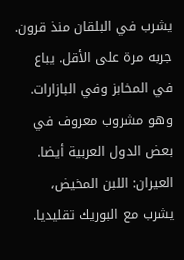يشرب في البلقان منذ قرون. جربه مرة على الأقل. يباع في المخابز وفي البازارات. وهو مشروب معروف في بعض الدول العربية أيضا.
العيران: اللبن المخيض، يشرب مع البوريك تقليديا.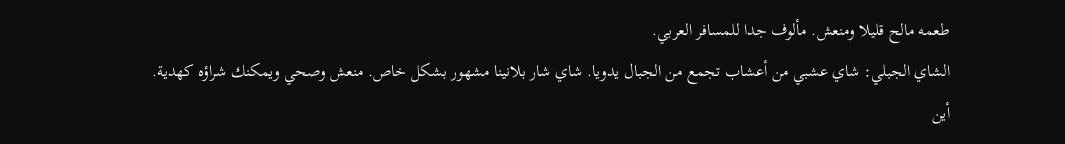طعمه مالح قليلا ومنعش. مألوف جدا للمسافر العربي.
الشاي الجبلي: شاي عشبي من أعشاب تجمع من الجبال يدويا. شاي شار بلانينا مشهور بشكل خاص. منعش وصحي ويمكنك شراؤه كهدية.
أين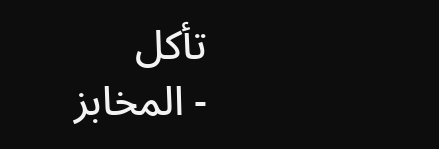تأكل
- المخابز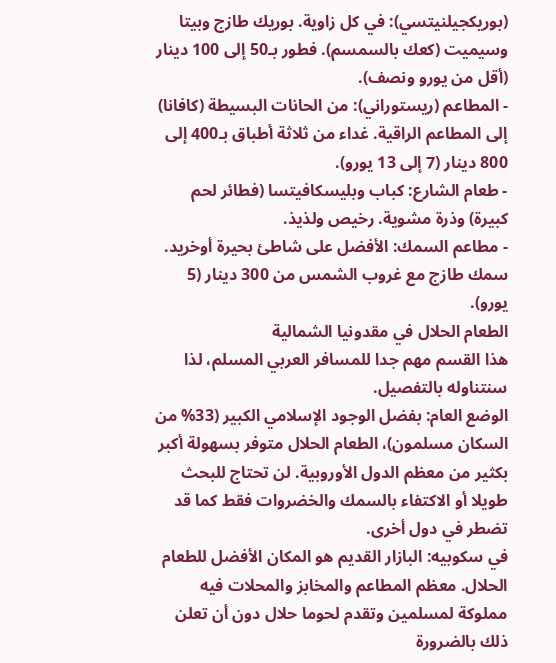(بوريكجيلنيتسي): في كل زاوية. بوريك طازج وبيتا وسيميت (كعك بالسمسم). فطور بـ50 إلى 100 دينار (أقل من يورو ونصف).
- المطاعم (ريستوراني): من الحانات البسيطة (كافانا) إلى المطاعم الراقية. غداء من ثلاثة أطباق بـ400 إلى 800 دينار (7 إلى 13 يورو).
- طعام الشارع: كباب وبليسكافيتسا (فطائر لحم كبيرة) وذرة مشوية. رخيص ولذيذ.
- مطاعم السمك: الأفضل على شاطئ بحيرة أوخريد. سمك طازج مع غروب الشمس من 300 دينار (5 يورو).
الطعام الحلال في مقدونيا الشمالية
هذا القسم مهم جدا للمسافر العربي المسلم، لذا سنتناوله بالتفصيل.
الوضع العام: بفضل الوجود الإسلامي الكبير (33% من السكان مسلمون)، الطعام الحلال متوفر بسهولة أكبر بكثير من معظم الدول الأوروبية. لن تحتاج للبحث طويلا أو الاكتفاء بالسمك والخضروات فقط كما قد تضطر في دول أخرى.
في سكوبيه: البازار القديم هو المكان الأفضل للطعام الحلال. معظم المطاعم والمخابز والمحلات فيه مملوكة لمسلمين وتقدم لحوما حلال دون أن تعلن ذلك بالضرورة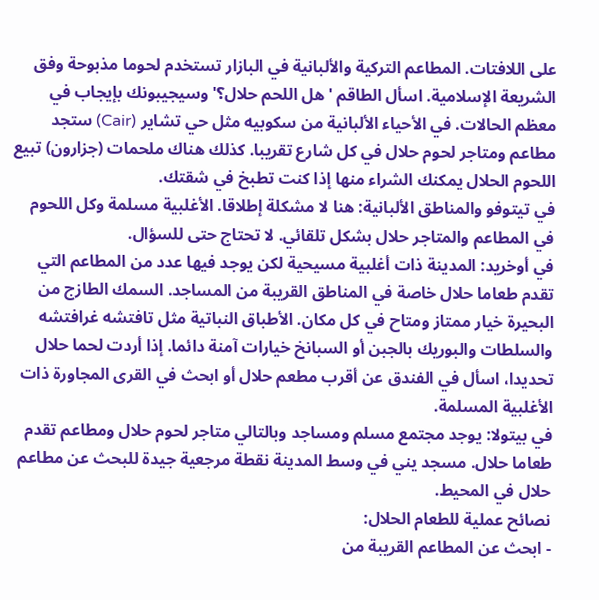على اللافتات. المطاعم التركية والألبانية في البازار تستخدم لحوما مذبوحة وفق الشريعة الإسلامية. اسأل الطاقم 'هل اللحم حلال؟' وسيجيبونك بإيجاب في معظم الحالات. في الأحياء الألبانية من سكوبيه مثل حي تشاير (Cair) ستجد مطاعم ومتاجر لحوم حلال في كل شارع تقريبا. كذلك هناك ملحمات (جزارون) تبيع اللحوم الحلال يمكنك الشراء منها إذا كنت تطبخ في شقتك.
في تيتوفو والمناطق الألبانية: هنا لا مشكلة إطلاقا. الأغلبية مسلمة وكل اللحوم في المطاعم والمتاجر حلال بشكل تلقائي. لا تحتاج حتى للسؤال.
في أوخريد: المدينة ذات أغلبية مسيحية لكن يوجد فيها عدد من المطاعم التي تقدم طعاما حلال خاصة في المناطق القريبة من المساجد. السمك الطازج من البحيرة خيار ممتاز ومتاح في كل مكان. الأطباق النباتية مثل تافتشه غرافتشه والسلطات والبوريك بالجبن أو السبانخ خيارات آمنة دائما. إذا أردت لحما حلال تحديدا، اسأل في الفندق عن أقرب مطعم حلال أو ابحث في القرى المجاورة ذات الأغلبية المسلمة.
في بيتولا: يوجد مجتمع مسلم ومساجد وبالتالي متاجر لحوم حلال ومطاعم تقدم طعاما حلال. مسجد يني في وسط المدينة نقطة مرجعية جيدة للبحث عن مطاعم حلال في المحيط.
نصائح عملية للطعام الحلال:
- ابحث عن المطاعم القريبة من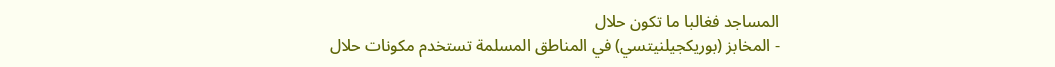المساجد فغالبا ما تكون حلال
- المخابز (بوريكجيلنيتسي) في المناطق المسلمة تستخدم مكونات حلال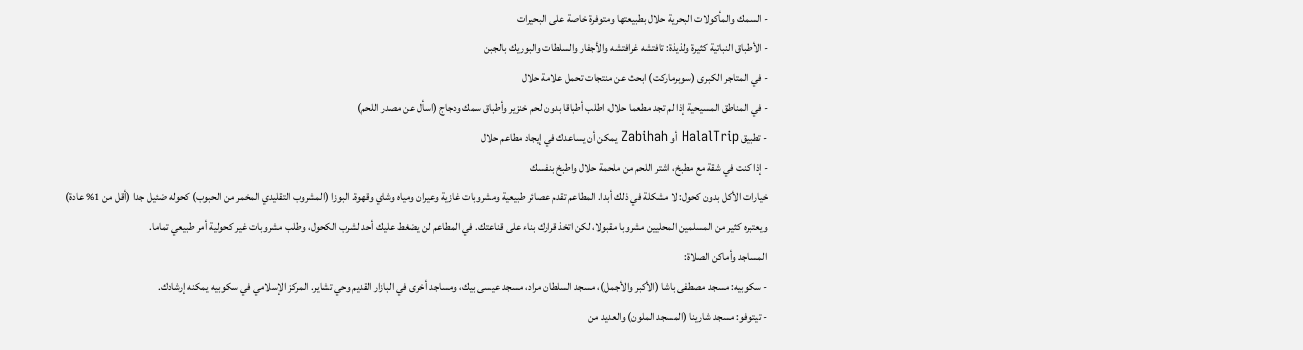- السمك والمأكولات البحرية حلال بطبيعتها ومتوفرة خاصة على البحيرات
- الأطباق النباتية كثيرة ولذيذة: تافتشه غرافتشه والأجفار والسلطات والبوريك بالجبن
- في المتاجر الكبرى (سوبرماركت) ابحث عن منتجات تحمل علامة حلال
- في المناطق المسيحية إذا لم تجد مطعما حلال، اطلب أطباقا بدون لحم خنزير وأطباق سمك ودجاج (اسأل عن مصدر اللحم)
- تطبيق HalalTrip أو Zabihah يمكن أن يساعدك في إيجاد مطاعم حلال
- إذا كنت في شقة مع مطبخ، اشتر اللحم من ملحمة حلال واطبخ بنفسك
خيارات الأكل بدون كحول: لا مشكلة في ذلك أبدا. المطاعم تقدم عصائر طبيعية ومشروبات غازية وعيران ومياه وشاي وقهوة. البوزا (المشروب التقليدي المخمر من الحبوب) كحوله ضئيل جدا (أقل من 1% عادة) ويعتبره كثير من المسلمين المحليين مشروبا مقبولا، لكن اتخذ قرارك بناء على قناعتك. في المطاعم لن يضغط عليك أحد لشرب الكحول، وطلب مشروبات غير كحولية أمر طبيعي تماما.
المساجد وأماكن الصلاة:
- سكوبيه: مسجد مصطفى باشا (الأكبر والأجمل)، مسجد السلطان مراد، مسجد عيسى بيك، ومساجد أخرى في البازار القديم وحي تشاير. المركز الإسلامي في سكوبيه يمكنه إرشادك.
- تيتوفو: مسجد شارينا (المسجد الملون) والعديد من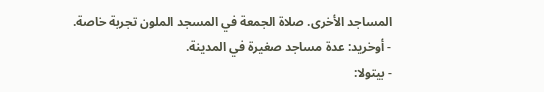المساجد الأخرى. صلاة الجمعة في المسجد الملون تجربة خاصة.
- أوخريد: عدة مساجد صغيرة في المدينة.
- بيتولا: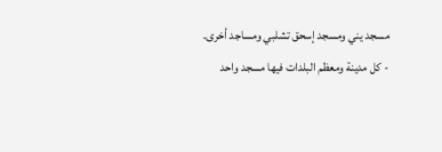مسجد يني ومسجد إسحق تشلبي ومساجد أخرى.
- كل مدينة ومعظم البلدات فيها مسجد واحد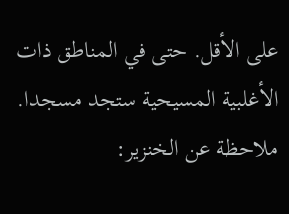على الأقل. حتى في المناطق ذات الأغلبية المسيحية ستجد مسجدا.
ملاحظة عن الخنزير: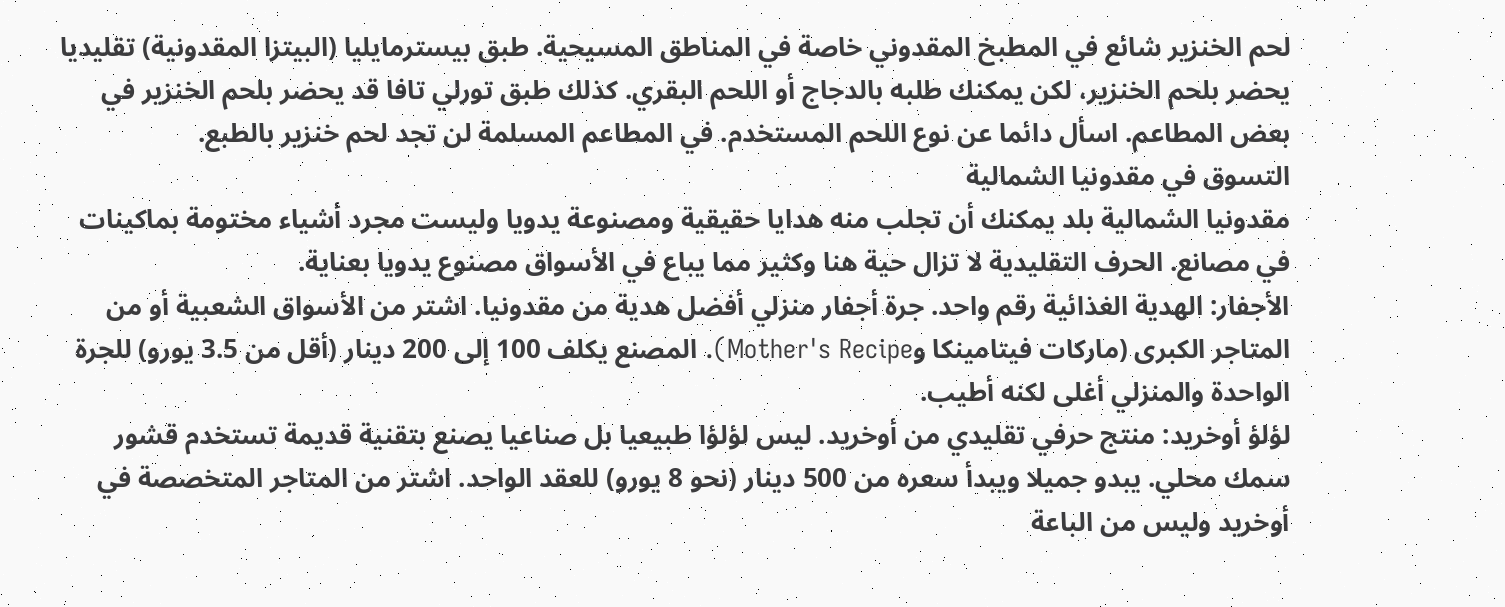لحم الخنزير شائع في المطبخ المقدوني خاصة في المناطق المسيحية. طبق بيسترمايليا (البيتزا المقدونية) تقليديا يحضر بلحم الخنزير، لكن يمكنك طلبه بالدجاج أو اللحم البقري. كذلك طبق تورلي تافا قد يحضر بلحم الخنزير في بعض المطاعم. اسأل دائما عن نوع اللحم المستخدم. في المطاعم المسلمة لن تجد لحم خنزير بالطبع.
التسوق في مقدونيا الشمالية
مقدونيا الشمالية بلد يمكنك أن تجلب منه هدايا حقيقية ومصنوعة يدويا وليست مجرد أشياء مختومة بماكينات في مصانع. الحرف التقليدية لا تزال حية هنا وكثير مما يباع في الأسواق مصنوع يدويا بعناية.
الأجفار: الهدية الغذائية رقم واحد. جرة أجفار منزلي أفضل هدية من مقدونيا. اشتر من الأسواق الشعبية أو من المتاجر الكبرى (ماركات فيتامينكا وMother's Recipe). المصنع يكلف 100 إلى 200 دينار (أقل من 3.5 يورو) للجرة الواحدة والمنزلي أغلى لكنه أطيب.
لؤلؤ أوخريد: منتج حرفي تقليدي من أوخريد. ليس لؤلؤا طبيعيا بل صناعيا يصنع بتقنية قديمة تستخدم قشور سمك محلي. يبدو جميلا ويبدأ سعره من 500 دينار (نحو 8 يورو) للعقد الواحد. اشتر من المتاجر المتخصصة في أوخريد وليس من الباعة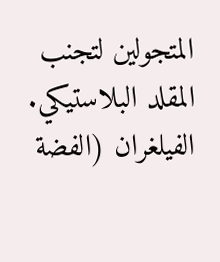المتجولين لتجنب المقلد البلاستيكي.
الفيلغران (الفضة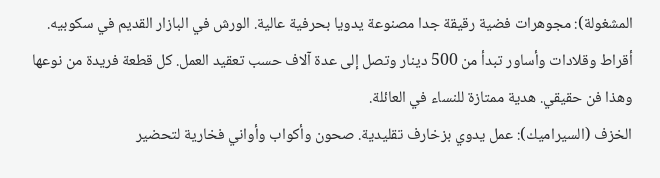المشغولة): مجوهرات فضية رقيقة جدا مصنوعة يدويا بحرفية عالية. الورش في البازار القديم في سكوبيه. أقراط وقلادات وأساور تبدأ من 500 دينار وتصل إلى عدة آلاف حسب تعقيد العمل. كل قطعة فريدة من نوعها وهذا فن حقيقي. هدية ممتازة للنساء في العائلة.
الخزف (السيراميك): عمل يدوي بزخارف تقليدية. صحون وأكواب وأواني فخارية لتحضير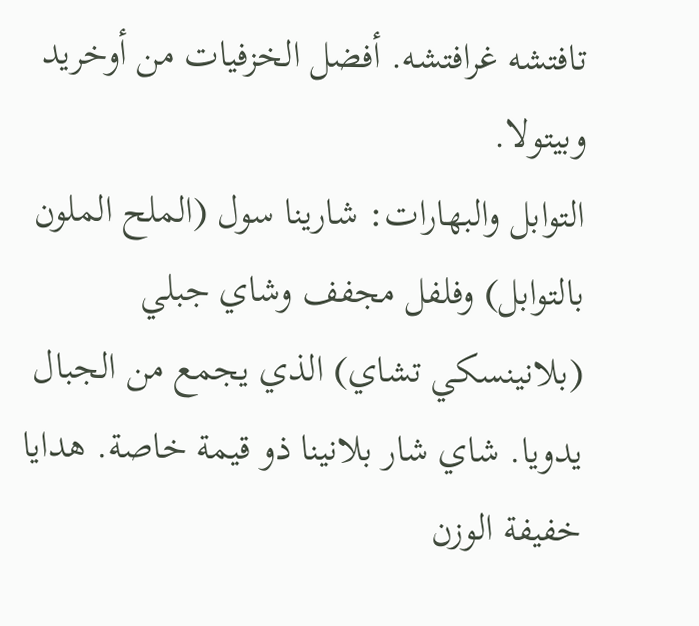تافتشه غرافتشه. أفضل الخزفيات من أوخريد وبيتولا.
التوابل والبهارات: شارينا سول (الملح الملون بالتوابل) وفلفل مجفف وشاي جبلي (بلانينسكي تشاي) الذي يجمع من الجبال يدويا. شاي شار بلانينا ذو قيمة خاصة. هدايا خفيفة الوزن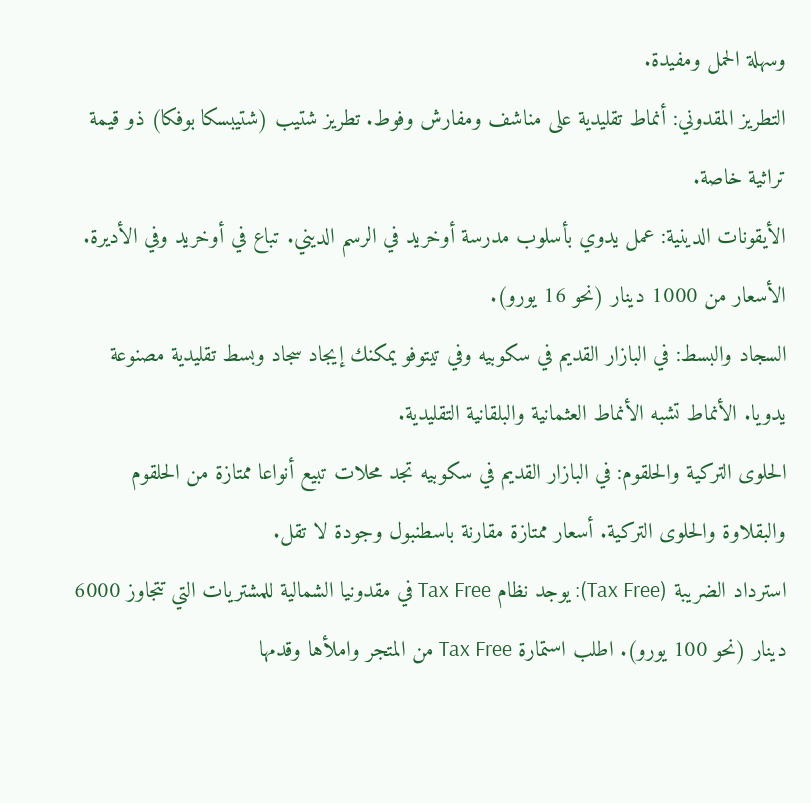وسهلة الحمل ومفيدة.
التطريز المقدوني: أنماط تقليدية على مناشف ومفارش وفوط. تطريز شتيب (شتيبسكا بوفكا) ذو قيمة تراثية خاصة.
الأيقونات الدينية: عمل يدوي بأسلوب مدرسة أوخريد في الرسم الديني. تباع في أوخريد وفي الأديرة. الأسعار من 1000 دينار (نحو 16 يورو).
السجاد والبسط: في البازار القديم في سكوبيه وفي تيتوفو يمكنك إيجاد سجاد وبسط تقليدية مصنوعة يدويا. الأنماط تشبه الأنماط العثمانية والبلقانية التقليدية.
الحلوى التركية والحلقوم: في البازار القديم في سكوبيه تجد محلات تبيع أنواعا ممتازة من الحلقوم والبقلاوة والحلوى التركية. أسعار ممتازة مقارنة باسطنبول وجودة لا تقل.
استرداد الضريبة (Tax Free): يوجد نظام Tax Free في مقدونيا الشمالية للمشتريات التي تتجاوز 6000 دينار (نحو 100 يورو). اطلب استمارة Tax Free من المتجر واملأها وقدمها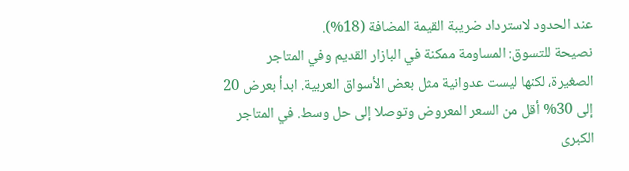عند الحدود لاسترداد ضريبة القيمة المضافة (18%).
نصيحة للتسوق: المساومة ممكنة في البازار القديم وفي المتاجر الصغيرة، لكنها ليست عدوانية مثل بعض الأسواق العربية. ابدأ بعرض 20 إلى 30% أقل من السعر المعروض وتوصلا إلى حل وسط. في المتاجر الكبرى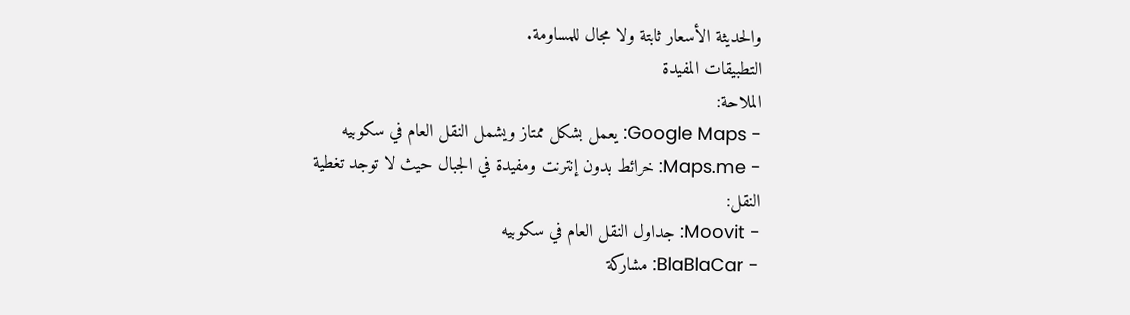والحديثة الأسعار ثابتة ولا مجال للمساومة.
التطبيقات المفيدة
الملاحة:
- Google Maps: يعمل بشكل ممتاز ويشمل النقل العام في سكوبيه
- Maps.me: خرائط بدون إنترنت ومفيدة في الجبال حيث لا توجد تغطية
النقل:
- Moovit: جداول النقل العام في سكوبيه
- BlaBlaCar: مشاركة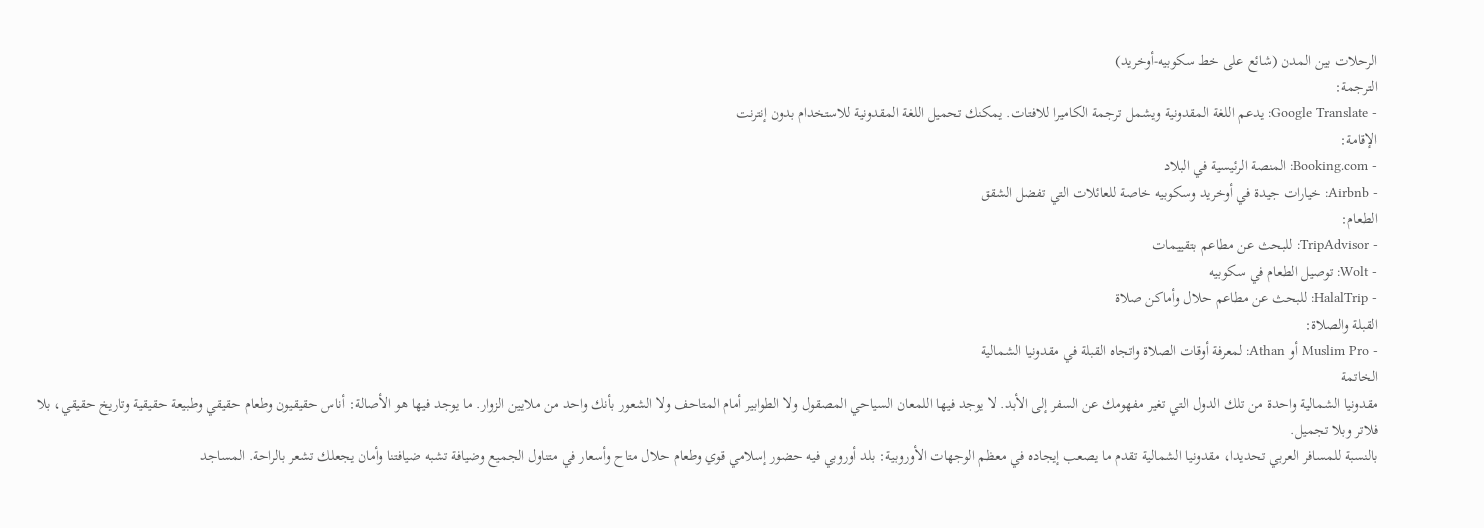الرحلات بين المدن (شائع على خط سكوبيه-أوخريد)
الترجمة:
- Google Translate: يدعم اللغة المقدونية ويشمل ترجمة الكاميرا للافتات. يمكنك تحميل اللغة المقدونية للاستخدام بدون إنترنت
الإقامة:
- Booking.com: المنصة الرئيسية في البلاد
- Airbnb: خيارات جيدة في أوخريد وسكوبيه خاصة للعائلات التي تفضل الشقق
الطعام:
- TripAdvisor: للبحث عن مطاعم بتقييمات
- Wolt: توصيل الطعام في سكوبيه
- HalalTrip: للبحث عن مطاعم حلال وأماكن صلاة
القبلة والصلاة:
- Muslim Pro أو Athan: لمعرفة أوقات الصلاة واتجاه القبلة في مقدونيا الشمالية
الخاتمة
مقدونيا الشمالية واحدة من تلك الدول التي تغير مفهومك عن السفر إلى الأبد. لا يوجد فيها اللمعان السياحي المصقول ولا الطوابير أمام المتاحف ولا الشعور بأنك واحد من ملايين الزوار. ما يوجد فيها هو الأصالة: أناس حقيقيون وطعام حقيقي وطبيعة حقيقية وتاريخ حقيقي، بلا فلاتر وبلا تجميل.
بالنسبة للمسافر العربي تحديدا، مقدونيا الشمالية تقدم ما يصعب إيجاده في معظم الوجهات الأوروبية: بلد أوروبي فيه حضور إسلامي قوي وطعام حلال متاح وأسعار في متناول الجميع وضيافة تشبه ضيافتنا وأمان يجعلك تشعر بالراحة. المساجد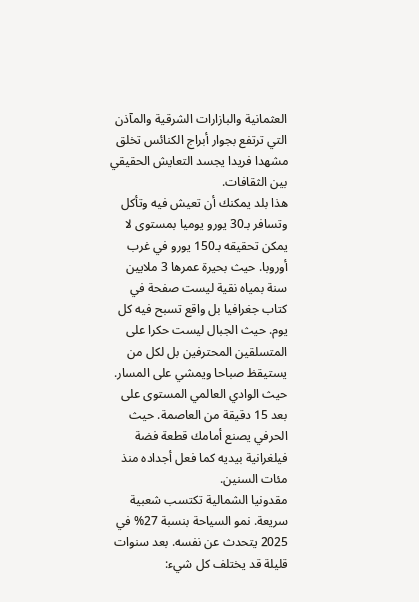العثمانية والبازارات الشرقية والمآذن التي ترتفع بجوار أبراج الكنائس تخلق مشهدا فريدا يجسد التعايش الحقيقي بين الثقافات.
هذا بلد يمكنك أن تعيش فيه وتأكل وتسافر بـ30 يورو يوميا بمستوى لا يمكن تحقيقه بـ150 يورو في غرب أوروبا. حيث بحيرة عمرها 3 ملايين سنة بمياه نقية ليست صفحة في كتاب جغرافيا بل واقع تسبح فيه كل يوم. حيث الجبال ليست حكرا على المتسلقين المحترفين بل لكل من يستيقظ صباحا ويمشي على المسار. حيث الوادي العالمي المستوى على بعد 15 دقيقة من العاصمة. حيث الحرفي يصنع أمامك قطعة فضة فيلغرانية بيديه كما فعل أجداده منذ مئات السنين.
مقدونيا الشمالية تكتسب شعبية سريعة. نمو السياحة بنسبة 27% في 2025 يتحدث عن نفسه. بعد سنوات قليلة قد يختلف كل شيء: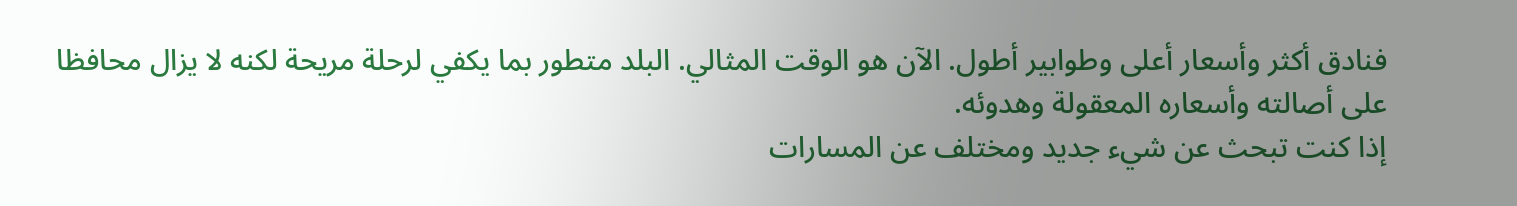فنادق أكثر وأسعار أعلى وطوابير أطول. الآن هو الوقت المثالي. البلد متطور بما يكفي لرحلة مريحة لكنه لا يزال محافظا على أصالته وأسعاره المعقولة وهدوئه.
إذا كنت تبحث عن شيء جديد ومختلف عن المسارات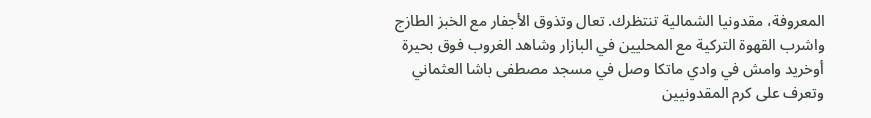المعروفة، مقدونيا الشمالية تنتظرك. تعال وتذوق الأجفار مع الخبز الطازج واشرب القهوة التركية مع المحليين في البازار وشاهد الغروب فوق بحيرة أوخريد وامش في وادي ماتكا وصل في مسجد مصطفى باشا العثماني وتعرف على كرم المقدونيين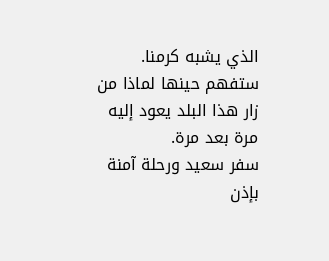الذي يشبه كرمنا. ستفهم حينها لماذا من زار هذا البلد يعود إليه مرة بعد مرة.
سفر سعيد ورحلة آمنة بإذن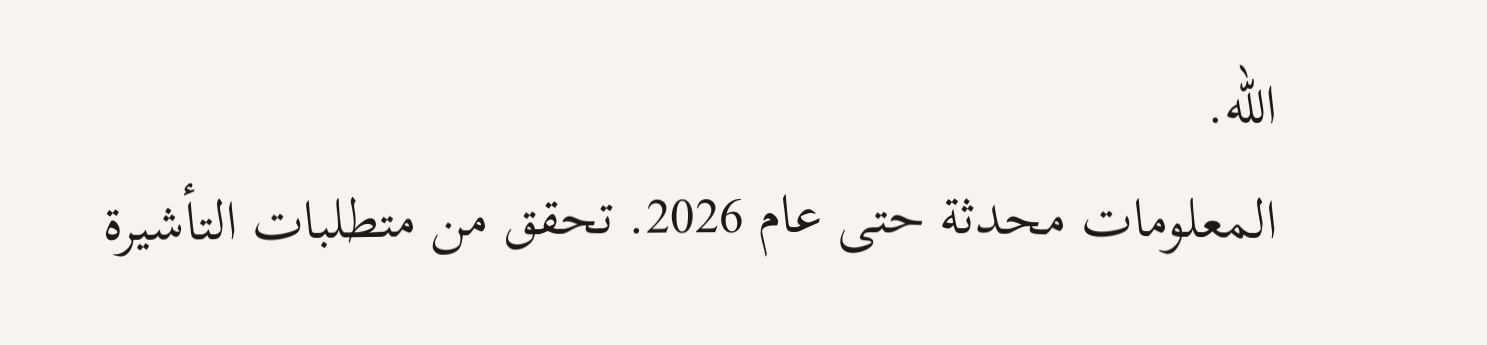الله.
المعلومات محدثة حتى عام 2026. تحقق من متطلبات التأشيرة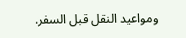ومواعيد النقل قبل السفر.